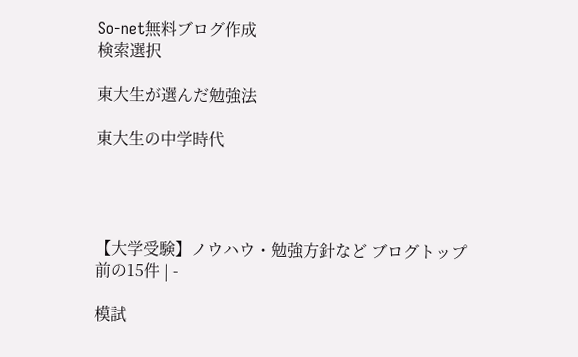So-net無料ブログ作成
検索選択

東大生が選んだ勉強法

東大生の中学時代




【大学受験】ノウハウ・勉強方針など ブログトップ
前の15件 | -

模試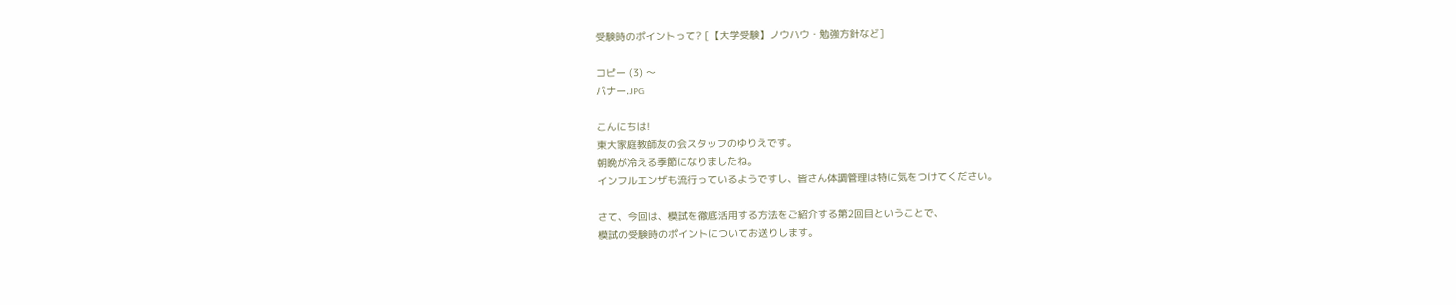受験時のポイントって? [【大学受験】ノウハウ・勉強方針など]

コピー (3) 〜
バナー.JPG

こんにちは!
東大家庭教師友の会スタッフのゆりえです。
朝晩が冷える季節になりましたね。
インフルエンザも流行っているようですし、皆さん体調管理は特に気をつけてください。

さて、今回は、模試を徹底活用する方法をご紹介する第2回目ということで、
模試の受験時のポイントについてお送りします。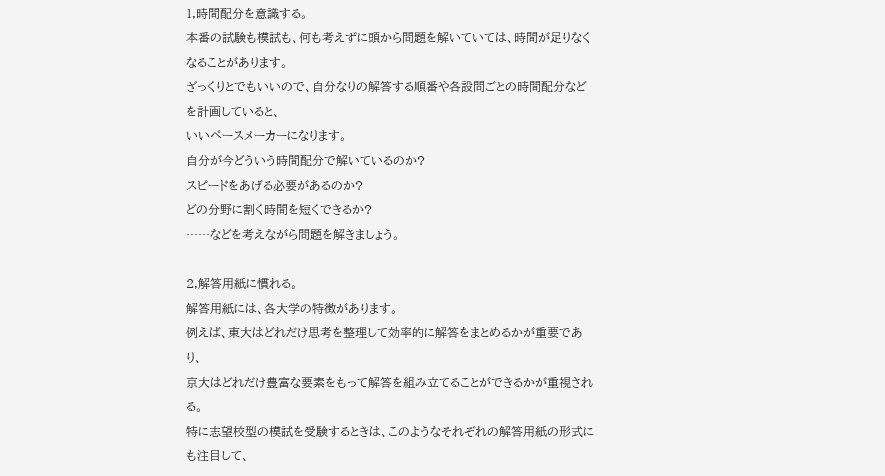1,時間配分を意識する。
本番の試験も模試も、何も考えずに頭から問題を解いていては、時間が足りなくなることがあります。
ざっくりとでもいいので、自分なりの解答する順番や各設問ごとの時間配分などを計画していると、
いいペースメーカーになります。
自分が今どういう時間配分で解いているのか?
スピードをあげる必要があるのか?
どの分野に割く時間を短くできるか?
……などを考えながら問題を解きましょう。

2,解答用紙に慣れる。
解答用紙には、各大学の特徴があります。
例えば、東大はどれだけ思考を整理して効率的に解答をまとめるかが重要であり、
京大はどれだけ豊富な要素をもって解答を組み立てることができるかが重視される。
特に志望校型の模試を受験するときは、このようなそれぞれの解答用紙の形式にも注目して、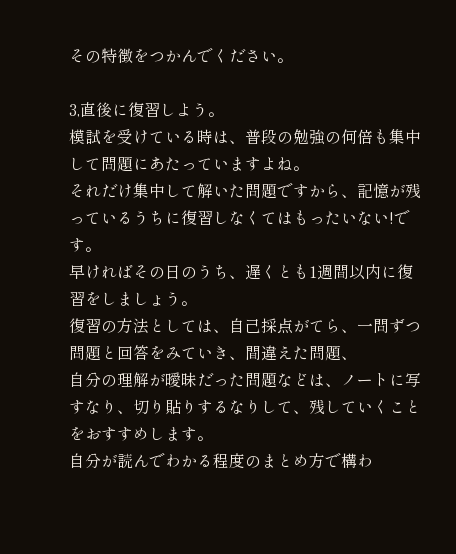その特徴をつかんでください。

3,直後に復習しよう。
模試を受けている時は、普段の勉強の何倍も集中して問題にあたっていますよね。
それだけ集中して解いた問題ですから、記憶が残っているうちに復習しなくてはもったいない!です。
早ければその日のうち、遅くとも1週間以内に復習をしましょう。
復習の方法としては、自己採点がてら、一問ずつ問題と回答をみていき、間違えた問題、
自分の理解が曖昧だった問題などは、ノートに写すなり、切り貼りするなりして、残していくことをおすすめします。
自分が読んでわかる程度のまとめ方で構わ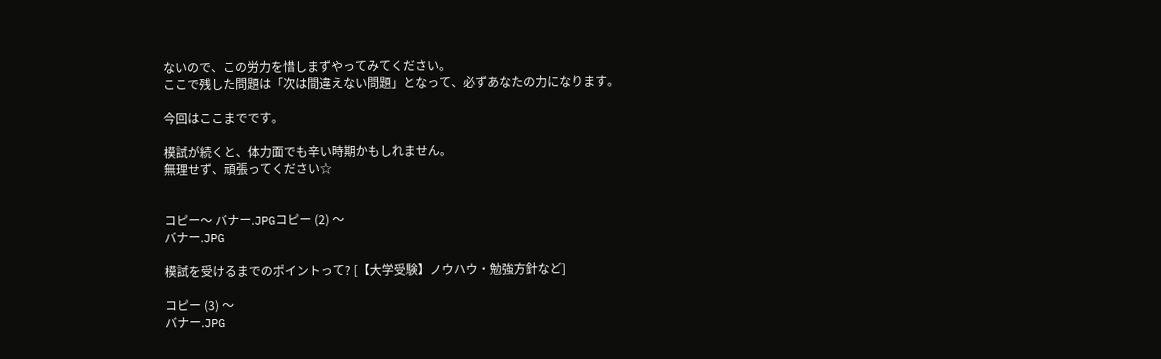ないので、この労力を惜しまずやってみてください。
ここで残した問題は「次は間違えない問題」となって、必ずあなたの力になります。

今回はここまでです。

模試が続くと、体力面でも辛い時期かもしれません。
無理せず、頑張ってください☆


コピー〜 バナー.JPGコピー (2) 〜
バナー.JPG

模試を受けるまでのポイントって? [【大学受験】ノウハウ・勉強方針など]

コピー (3) 〜
バナー.JPG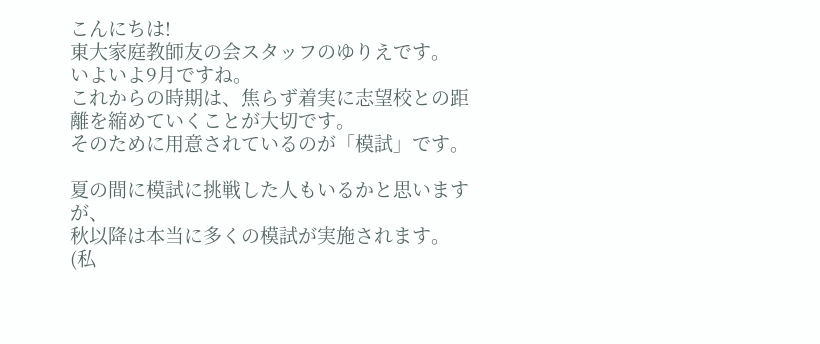こんにちは!
東大家庭教師友の会スタッフのゆりえです。
いよいよ9月ですね。
これからの時期は、焦らず着実に志望校との距離を縮めていくことが大切です。
そのために用意されているのが「模試」です。

夏の間に模試に挑戦した人もいるかと思いますが、
秋以降は本当に多くの模試が実施されます。
(私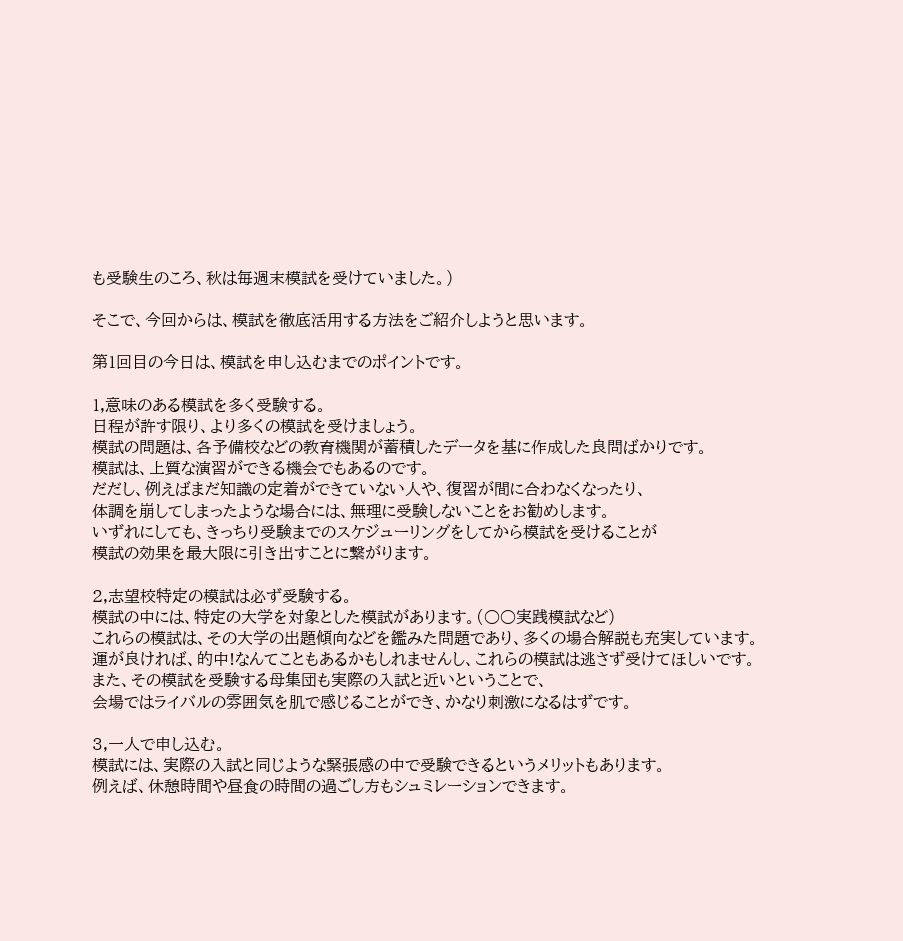も受験生のころ、秋は毎週末模試を受けていました。)

そこで、今回からは、模試を徹底活用する方法をご紹介しようと思います。

第1回目の今日は、模試を申し込むまでのポイントです。

1,意味のある模試を多く受験する。
日程が許す限り、より多くの模試を受けましょう。
模試の問題は、各予備校などの教育機関が蓄積したデータを基に作成した良問ばかりです。
模試は、上質な演習ができる機会でもあるのです。
だだし、例えばまだ知識の定着ができていない人や、復習が間に合わなくなったり、
体調を崩してしまったような場合には、無理に受験しないことをお勧めします。
いずれにしても、きっちり受験までのスケジューリングをしてから模試を受けることが
模試の効果を最大限に引き出すことに繋がります。

2,志望校特定の模試は必ず受験する。
模試の中には、特定の大学を対象とした模試があります。(○○実践模試など)
これらの模試は、その大学の出題傾向などを鑑みた問題であり、多くの場合解説も充実しています。
運が良ければ、的中!なんてこともあるかもしれませんし、これらの模試は逃さず受けてほしいです。
また、その模試を受験する母集団も実際の入試と近いということで、
会場ではライバルの雰囲気を肌で感じることができ、かなり刺激になるはずです。

3,一人で申し込む。
模試には、実際の入試と同じような緊張感の中で受験できるというメリットもあります。
例えば、休憩時間や昼食の時間の過ごし方もシュミレーションできます。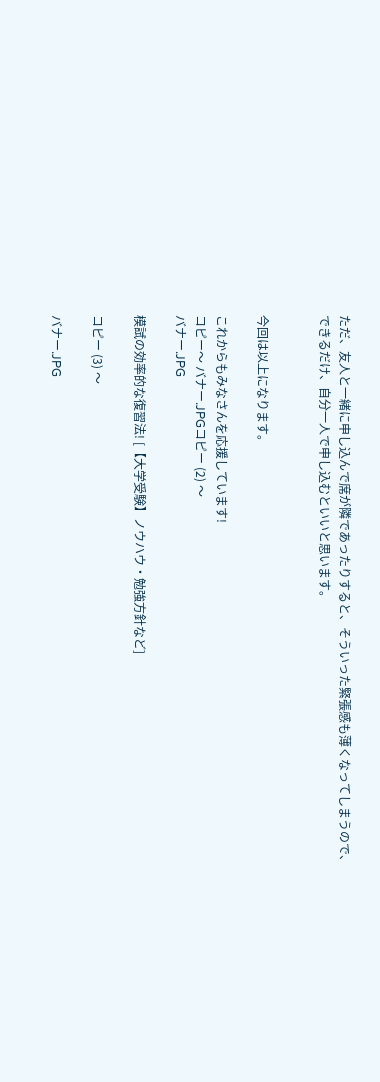ただ、友人と一緒に申し込んで席が隣であったりすると、そういった緊張感も薄くなってしまうので、
できるだけ、自分一人で申し込むといいと思います。


今回は以上になります。

これからもみなさんを応援しています!
コピー〜 バナー.JPGコピー (2) 〜
バナー.JPG

模試の効率的な復習法! [【大学受験】ノウハウ・勉強方針など]

コピー (3) 〜

バナー.JPG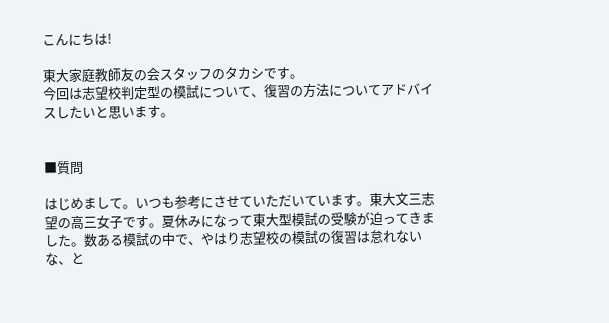こんにちは!

東大家庭教師友の会スタッフのタカシです。
今回は志望校判定型の模試について、復習の方法についてアドバイスしたいと思います。


■質問

はじめまして。いつも参考にさせていただいています。東大文三志望の高三女子です。夏休みになって東大型模試の受験が迫ってきました。数ある模試の中で、やはり志望校の模試の復習は怠れないな、と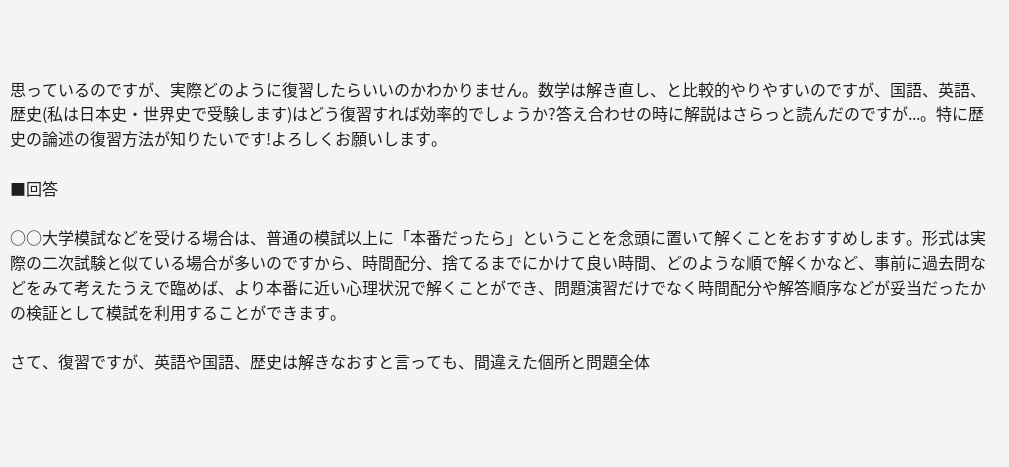思っているのですが、実際どのように復習したらいいのかわかりません。数学は解き直し、と比較的やりやすいのですが、国語、英語、歴史(私は日本史・世界史で受験します)はどう復習すれば効率的でしょうか?答え合わせの時に解説はさらっと読んだのですが...。特に歴史の論述の復習方法が知りたいです!よろしくお願いします。

■回答

○○大学模試などを受ける場合は、普通の模試以上に「本番だったら」ということを念頭に置いて解くことをおすすめします。形式は実際の二次試験と似ている場合が多いのですから、時間配分、捨てるまでにかけて良い時間、どのような順で解くかなど、事前に過去問などをみて考えたうえで臨めば、より本番に近い心理状況で解くことができ、問題演習だけでなく時間配分や解答順序などが妥当だったかの検証として模試を利用することができます。

さて、復習ですが、英語や国語、歴史は解きなおすと言っても、間違えた個所と問題全体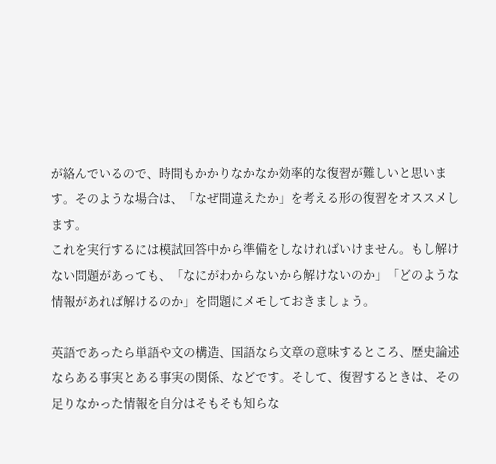が絡んでいるので、時間もかかりなかなか効率的な復習が難しいと思います。そのような場合は、「なぜ間違えたか」を考える形の復習をオススメします。
これを実行するには模試回答中から準備をしなければいけません。もし解けない問題があっても、「なにがわからないから解けないのか」「どのような情報があれば解けるのか」を問題にメモしておきましょう。

英語であったら単語や文の構造、国語なら文章の意味するところ、歴史論述ならある事実とある事実の関係、などです。そして、復習するときは、その足りなかった情報を自分はそもそも知らな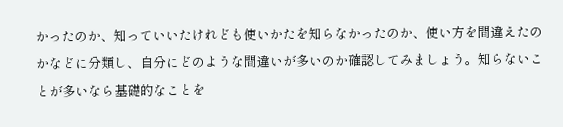かったのか、知っていいたけれども使いかたを知らなかったのか、使い方を間違えたのかなどに分類し、自分にどのような間違いが多いのか確認してみましょう。知らないことが多いなら基礎的なことを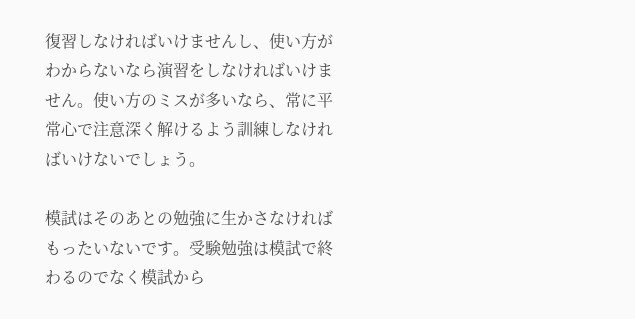復習しなければいけませんし、使い方がわからないなら演習をしなければいけません。使い方のミスが多いなら、常に平常心で注意深く解けるよう訓練しなければいけないでしょう。

模試はそのあとの勉強に生かさなければもったいないです。受験勉強は模試で終わるのでなく模試から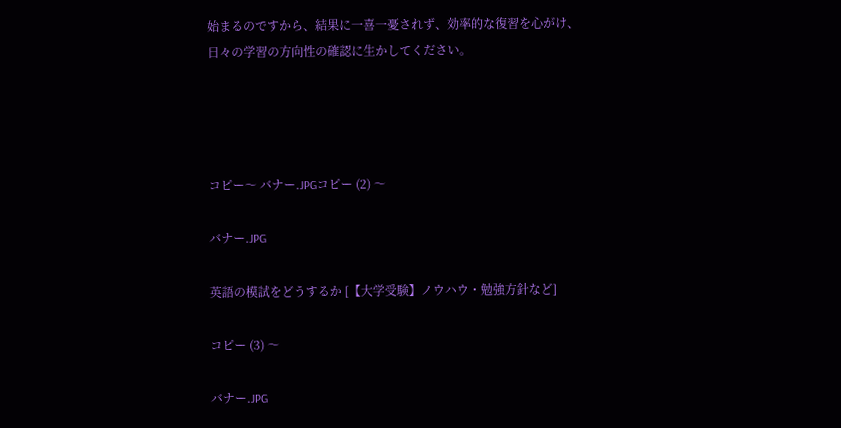始まるのですから、結果に一喜一憂されず、効率的な復習を心がけ、日々の学習の方向性の確認に生かしてください。




コピー〜 バナー.JPGコピー (2) 〜

バナー.JPG

英語の模試をどうするか [【大学受験】ノウハウ・勉強方針など]

コピー (3) 〜

バナー.JPG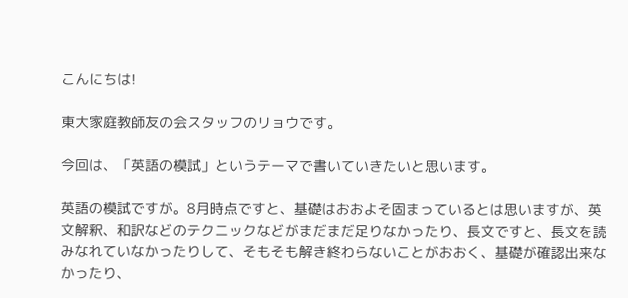こんにちは!

東大家庭教師友の会スタッフのリョウです。

今回は、「英語の模試」というテーマで書いていきたいと思います。

英語の模試ですが。8月時点ですと、基礎はおおよそ固まっているとは思いますが、英文解釈、和訳などのテクニックなどがまだまだ足りなかったり、長文ですと、長文を読みなれていなかったりして、そもそも解き終わらないことがおおく、基礎が確認出来なかったり、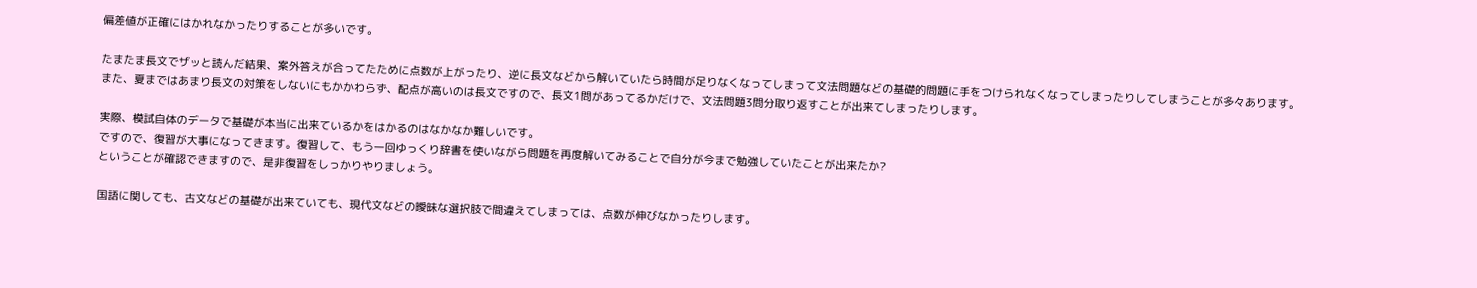偏差値が正確にはかれなかったりすることが多いです。

たまたま長文でザッと読んだ結果、案外答えが合ってたために点数が上がったり、逆に長文などから解いていたら時間が足りなくなってしまって文法問題などの基礎的問題に手をつけられなくなってしまったりしてしまうことが多々あります。
また、夏まではあまり長文の対策をしないにもかかわらず、配点が高いのは長文ですので、長文1問があってるかだけで、文法問題3問分取り返すことが出来てしまったりします。

実際、模試自体のデータで基礎が本当に出来ているかをはかるのはなかなか難しいです。
ですので、復習が大事になってきます。復習して、もう一回ゆっくり辞書を使いながら問題を再度解いてみることで自分が今まで勉強していたことが出来たか?
ということが確認できますので、是非復習をしっかりやりましょう。

国語に関しても、古文などの基礎が出来ていても、現代文などの曖昧な選択肢で間違えてしまっては、点数が伸びなかったりします。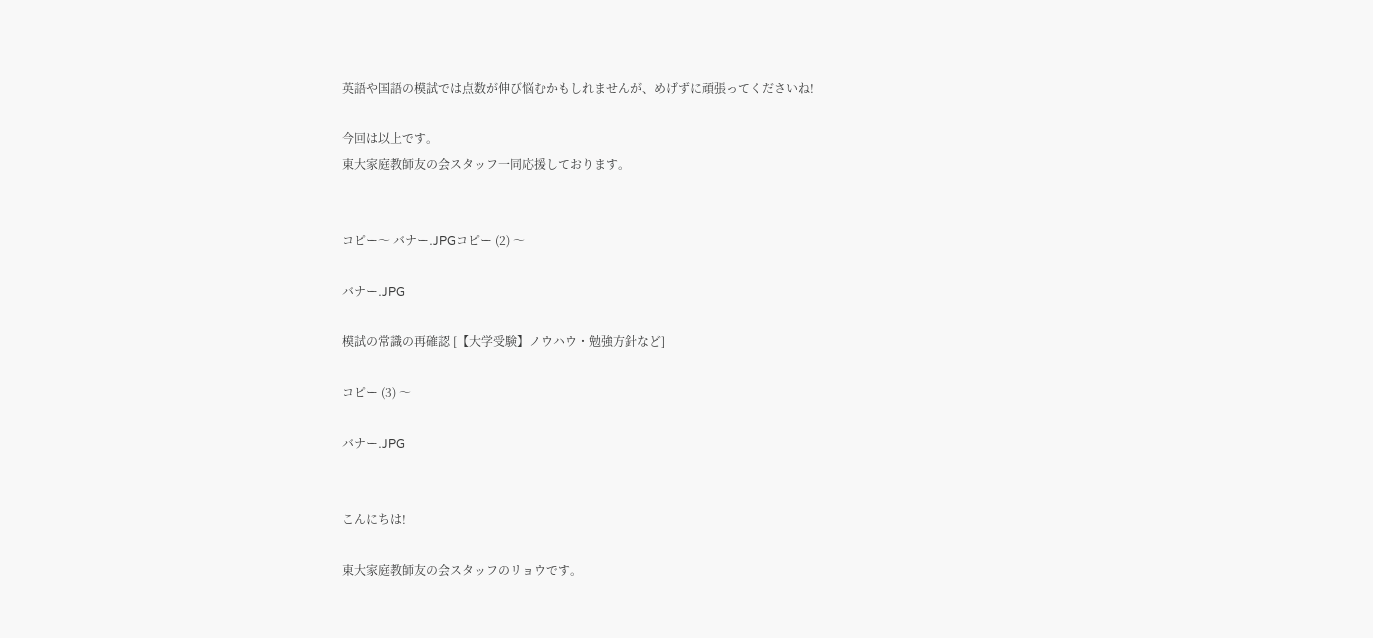英語や国語の模試では点数が伸び悩むかもしれませんが、めげずに頑張ってくださいね!

今回は以上です。
東大家庭教師友の会スタッフ一同応援しております。


コピー〜 バナー.JPGコピー (2) 〜

バナー.JPG

模試の常識の再確認 [【大学受験】ノウハウ・勉強方針など]

コピー (3) 〜

バナー.JPG


こんにちは!

東大家庭教師友の会スタッフのリョウです。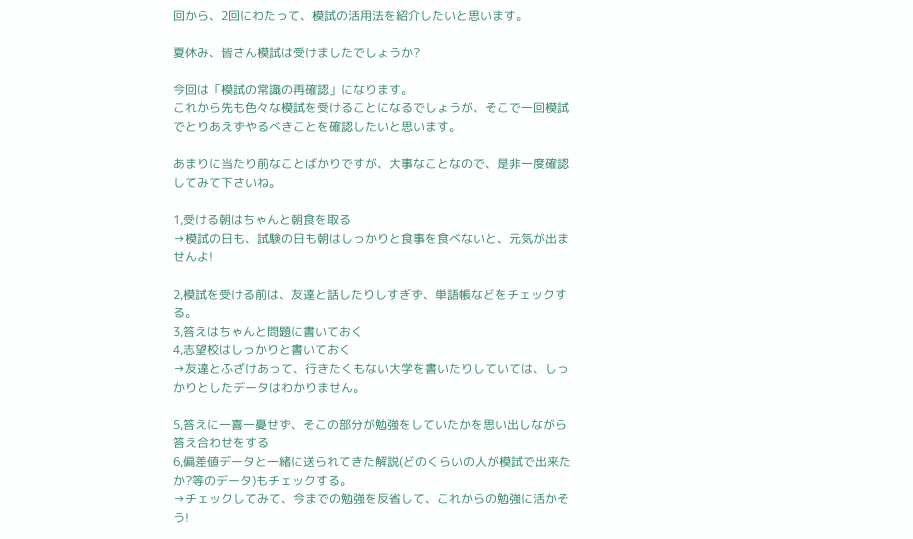回から、2回にわたって、模試の活用法を紹介したいと思います。

夏休み、皆さん模試は受けましたでしょうか?

今回は「模試の常識の再確認」になります。
これから先も色々な模試を受けることになるでしょうが、そこで一回模試でとりあえずやるべきことを確認したいと思います。

あまりに当たり前なことばかりですが、大事なことなので、是非一度確認してみて下さいね。

1,受ける朝はちゃんと朝食を取る
→模試の日も、試験の日も朝はしっかりと食事を食べないと、元気が出ませんよ!

2,模試を受ける前は、友達と話したりしすぎず、単語帳などをチェックする。
3,答えはちゃんと問題に書いておく
4,志望校はしっかりと書いておく
→友達とふざけあって、行きたくもない大学を書いたりしていては、しっかりとしたデータはわかりません。

5,答えに一喜一憂せず、そこの部分が勉強をしていたかを思い出しながら答え合わせをする
6,偏差値データと一緒に送られてきた解説(どのくらいの人が模試で出来たか?等のデータ)もチェックする。
→チェックしてみて、今までの勉強を反省して、これからの勉強に活かそう!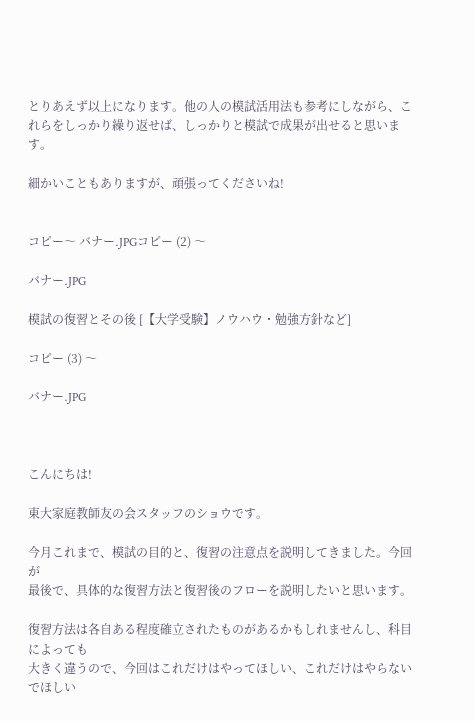とりあえず以上になります。他の人の模試活用法も参考にしながら、これらをしっかり繰り返せば、しっかりと模試で成果が出せると思います。

細かいこともありますが、頑張ってくださいね!


コピー〜 バナー.JPGコピー (2) 〜

バナー.JPG

模試の復習とその後 [【大学受験】ノウハウ・勉強方針など]

コピー (3) 〜

バナー.JPG



こんにちは!

東大家庭教師友の会スタッフのショウです。

今月これまで、模試の目的と、復習の注意点を説明してきました。今回が
最後で、具体的な復習方法と復習後のフローを説明したいと思います。

復習方法は各自ある程度確立されたものがあるかもしれませんし、科目によっても
大きく違うので、今回はこれだけはやってほしい、これだけはやらないでほしい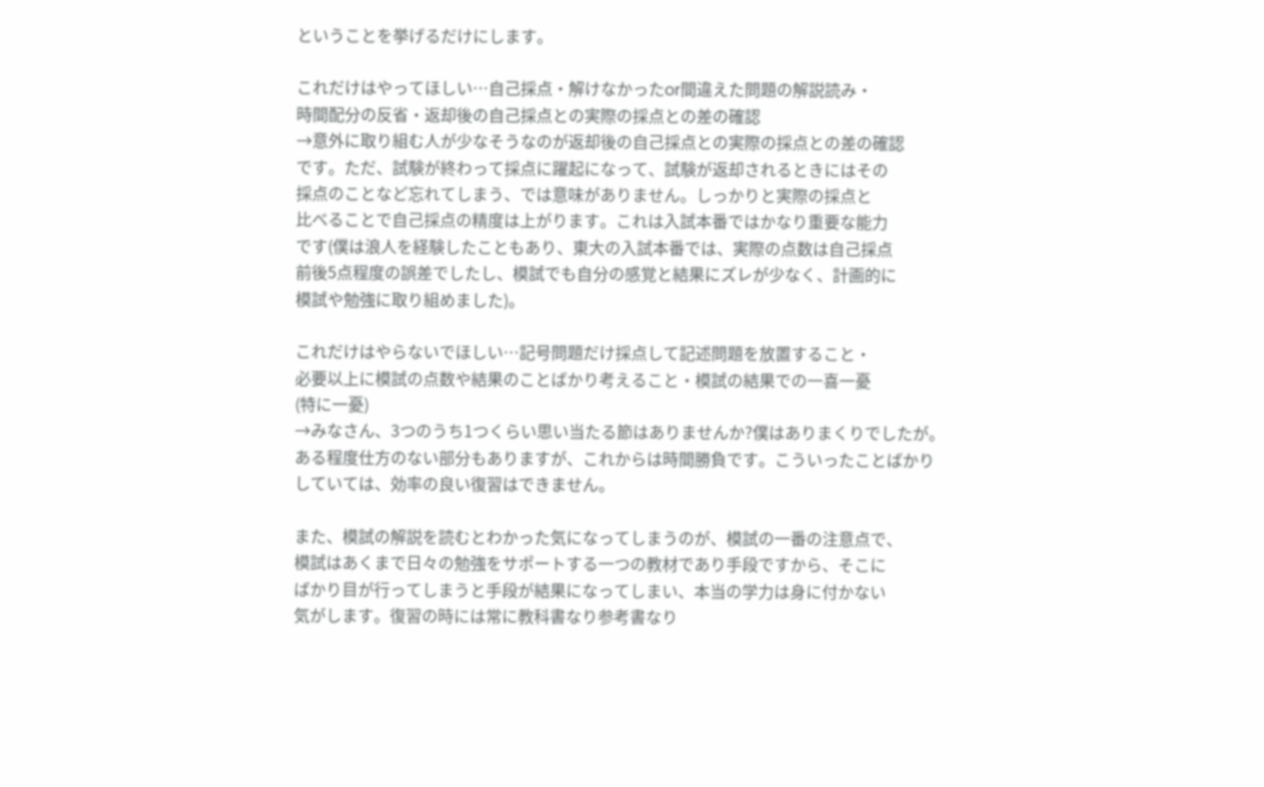ということを挙げるだけにします。

これだけはやってほしい…自己採点・解けなかったor間違えた問題の解説読み・
時間配分の反省・返却後の自己採点との実際の採点との差の確認
→意外に取り組む人が少なそうなのが返却後の自己採点との実際の採点との差の確認
です。ただ、試験が終わって採点に躍起になって、試験が返却されるときにはその
採点のことなど忘れてしまう、では意味がありません。しっかりと実際の採点と
比べることで自己採点の精度は上がります。これは入試本番ではかなり重要な能力
です(僕は浪人を経験したこともあり、東大の入試本番では、実際の点数は自己採点
前後5点程度の誤差でしたし、模試でも自分の感覚と結果にズレが少なく、計画的に
模試や勉強に取り組めました)。

これだけはやらないでほしい…記号問題だけ採点して記述問題を放置すること・
必要以上に模試の点数や結果のことばかり考えること・模試の結果での一喜一憂
(特に一憂)
→みなさん、3つのうち1つくらい思い当たる節はありませんか?僕はありまくりでしたが。
ある程度仕方のない部分もありますが、これからは時間勝負です。こういったことばかり
していては、効率の良い復習はできません。

また、模試の解説を読むとわかった気になってしまうのが、模試の一番の注意点で、
模試はあくまで日々の勉強をサポートする一つの教材であり手段ですから、そこに
ばかり目が行ってしまうと手段が結果になってしまい、本当の学力は身に付かない
気がします。復習の時には常に教科書なり参考書なり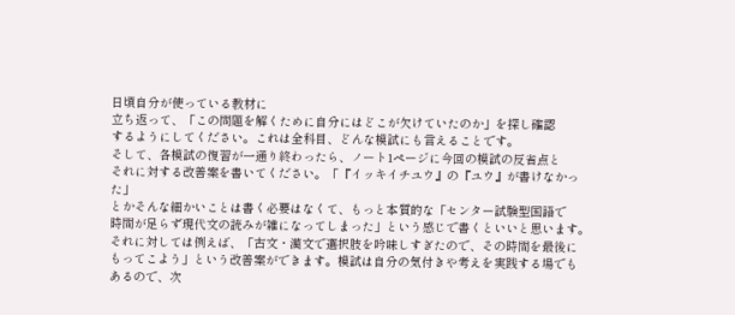日頃自分が使っている教材に
立ち返って、「この問題を解くために自分にはどこが欠けていたのか」を探し確認
するようにしてください。これは全科目、どんな模試にも言えることです。
そして、各模試の復習が一通り終わったら、ノート1ページに今回の模試の反省点と
それに対する改善案を書いてください。「『イッキイチユウ』の『ユウ』が書けなかった」
とかそんな細かいことは書く必要はなくて、もっと本質的な「センター試験型国語で
時間が足らず現代文の読みが雑になってしまった」という感じで書くといいと思います。
それに対しては例えば、「古文・漢文で選択肢を吟味しすぎたので、その時間を最後に
もってこよう」という改善案ができます。模試は自分の気付きや考えを実践する場でも
あるので、次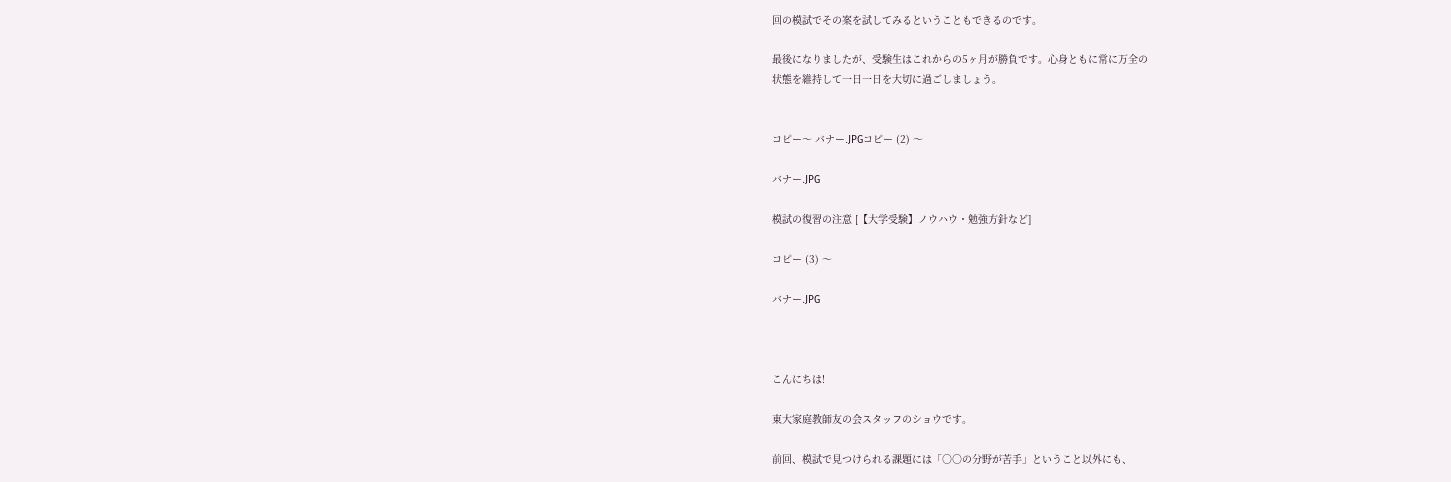回の模試でその案を試してみるということもできるのです。

最後になりましたが、受験生はこれからの5ヶ月が勝負です。心身ともに常に万全の
状態を維持して一日一日を大切に過ごしましょう。


コピー〜 バナー.JPGコピー (2) 〜

バナー.JPG

模試の復習の注意 [【大学受験】ノウハウ・勉強方針など]

コピー (3) 〜

バナー.JPG



こんにちは!

東大家庭教師友の会スタッフのショウです。

前回、模試で見つけられる課題には「○○の分野が苦手」ということ以外にも、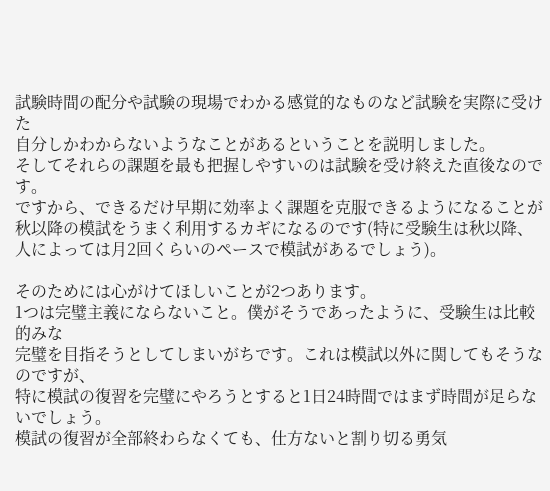試験時間の配分や試験の現場でわかる感覚的なものなど試験を実際に受けた
自分しかわからないようなことがあるということを説明しました。
そしてそれらの課題を最も把握しやすいのは試験を受け終えた直後なのです。
ですから、できるだけ早期に効率よく課題を克服できるようになることが
秋以降の模試をうまく利用するカギになるのです(特に受験生は秋以降、
人によっては月2回くらいのペースで模試があるでしょう)。

そのためには心がけてほしいことが2つあります。
1つは完璧主義にならないこと。僕がそうであったように、受験生は比較的みな
完璧を目指そうとしてしまいがちです。これは模試以外に関してもそうなのですが、
特に模試の復習を完璧にやろうとすると1日24時間ではまず時間が足らないでしょう。
模試の復習が全部終わらなくても、仕方ないと割り切る勇気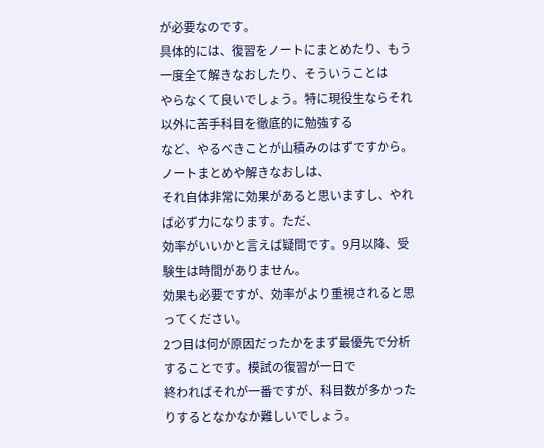が必要なのです。
具体的には、復習をノートにまとめたり、もう一度全て解きなおしたり、そういうことは
やらなくて良いでしょう。特に現役生ならそれ以外に苦手科目を徹底的に勉強する
など、やるべきことが山積みのはずですから。ノートまとめや解きなおしは、
それ自体非常に効果があると思いますし、やれば必ず力になります。ただ、
効率がいいかと言えば疑問です。9月以降、受験生は時間がありません。
効果も必要ですが、効率がより重視されると思ってください。
2つ目は何が原因だったかをまず最優先で分析することです。模試の復習が一日で
終わればそれが一番ですが、科目数が多かったりするとなかなか難しいでしょう。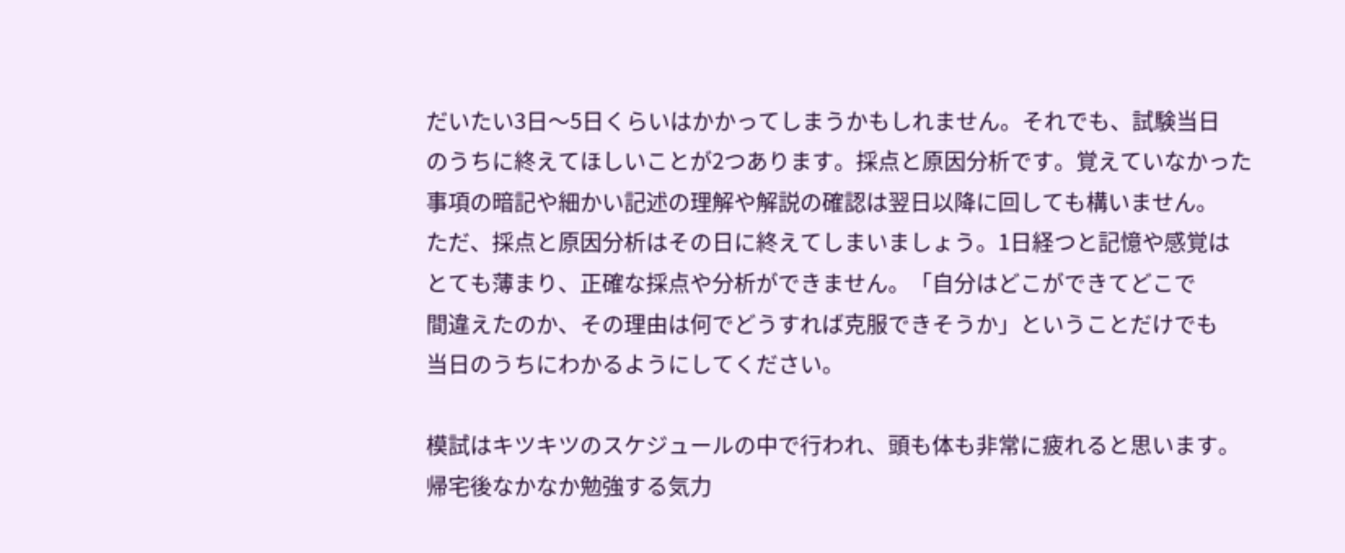だいたい3日〜5日くらいはかかってしまうかもしれません。それでも、試験当日
のうちに終えてほしいことが2つあります。採点と原因分析です。覚えていなかった
事項の暗記や細かい記述の理解や解説の確認は翌日以降に回しても構いません。
ただ、採点と原因分析はその日に終えてしまいましょう。1日経つと記憶や感覚は
とても薄まり、正確な採点や分析ができません。「自分はどこができてどこで
間違えたのか、その理由は何でどうすれば克服できそうか」ということだけでも
当日のうちにわかるようにしてください。

模試はキツキツのスケジュールの中で行われ、頭も体も非常に疲れると思います。
帰宅後なかなか勉強する気力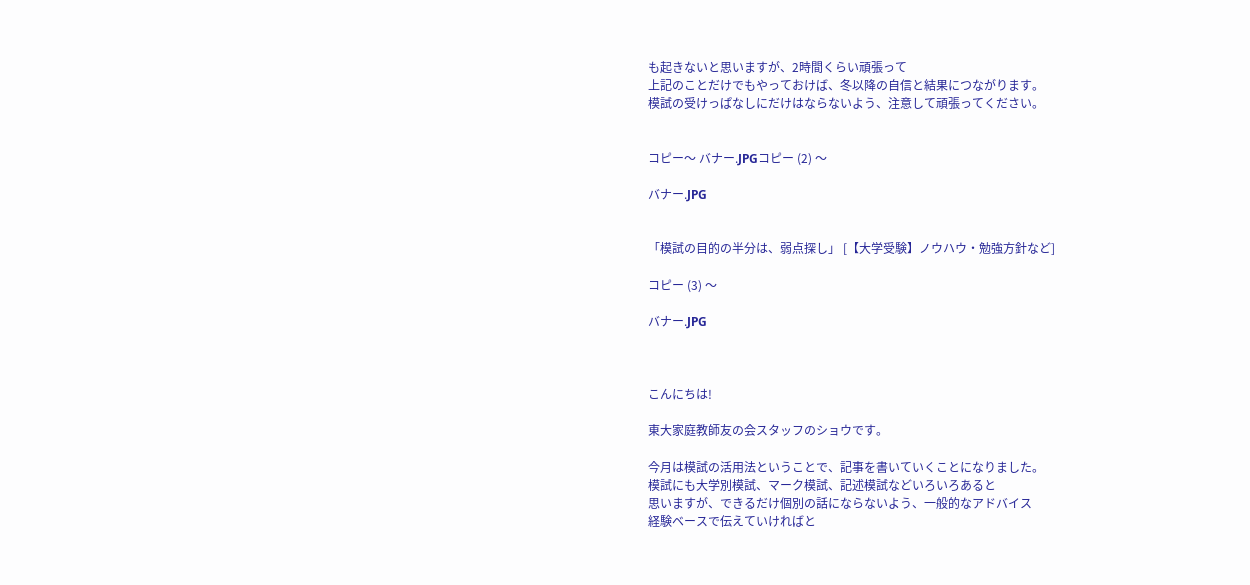も起きないと思いますが、2時間くらい頑張って
上記のことだけでもやっておけば、冬以降の自信と結果につながります。
模試の受けっぱなしにだけはならないよう、注意して頑張ってください。


コピー〜 バナー.JPGコピー (2) 〜

バナー.JPG


「模試の目的の半分は、弱点探し」 [【大学受験】ノウハウ・勉強方針など]

コピー (3) 〜

バナー.JPG



こんにちは!

東大家庭教師友の会スタッフのショウです。

今月は模試の活用法ということで、記事を書いていくことになりました。
模試にも大学別模試、マーク模試、記述模試などいろいろあると
思いますが、できるだけ個別の話にならないよう、一般的なアドバイス
経験ベースで伝えていければと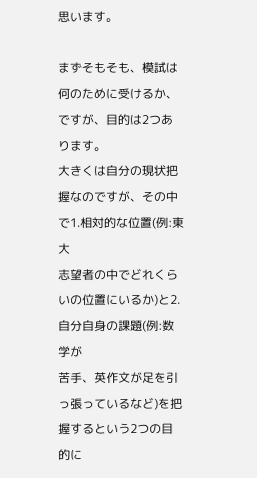思います。

まずそもそも、模試は何のために受けるか、ですが、目的は2つあります。
大きくは自分の現状把握なのですが、その中で1.相対的な位置(例:東大
志望者の中でどれくらいの位置にいるか)と2.自分自身の課題(例:数学が
苦手、英作文が足を引っ張っているなど)を把握するという2つの目的に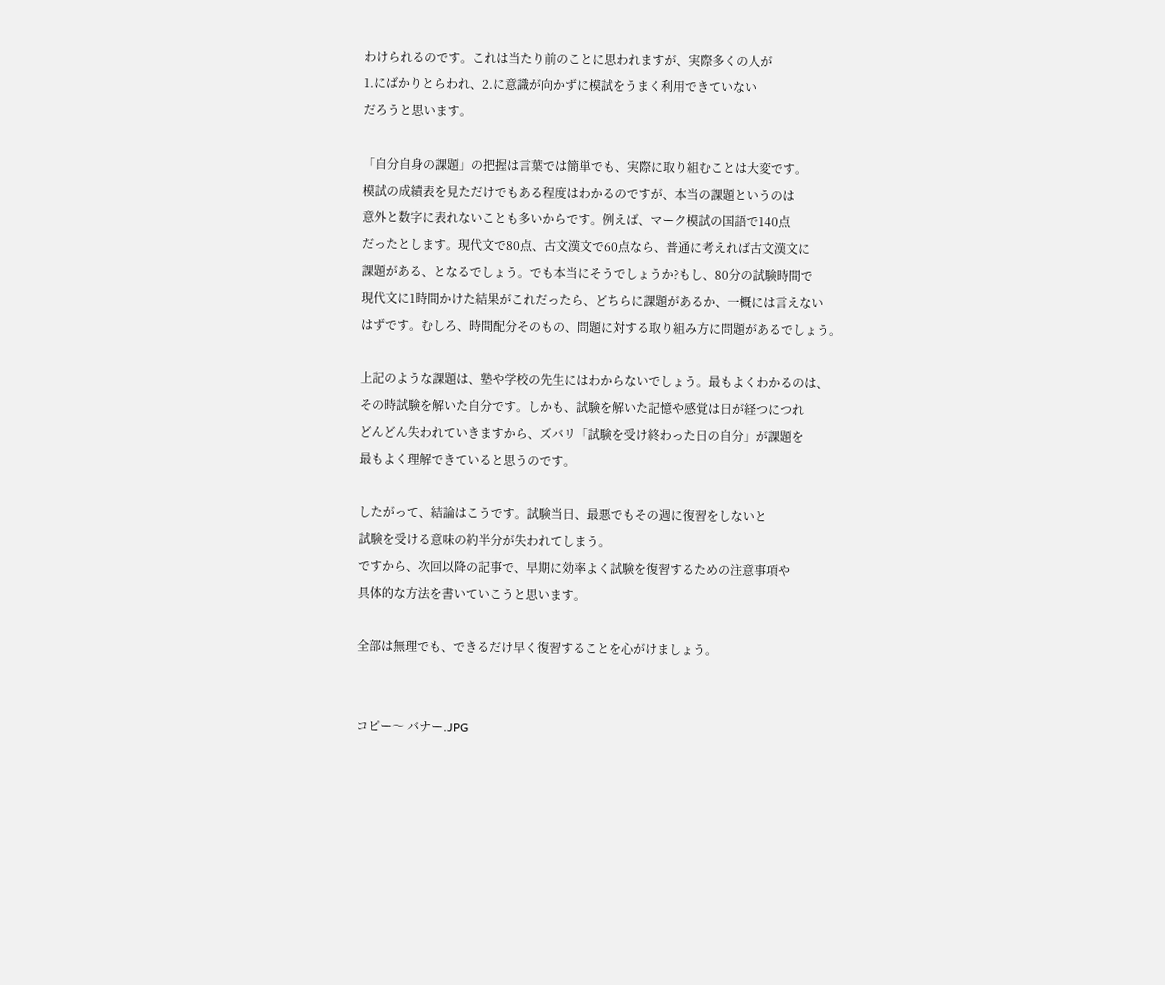わけられるのです。これは当たり前のことに思われますが、実際多くの人が
1.にばかりとらわれ、2.に意識が向かずに模試をうまく利用できていない
だろうと思います。

「自分自身の課題」の把握は言葉では簡単でも、実際に取り組むことは大変です。
模試の成績表を見ただけでもある程度はわかるのですが、本当の課題というのは
意外と数字に表れないことも多いからです。例えば、マーク模試の国語で140点
だったとします。現代文で80点、古文漢文で60点なら、普通に考えれば古文漢文に
課題がある、となるでしょう。でも本当にそうでしょうか?もし、80分の試験時間で
現代文に1時間かけた結果がこれだったら、どちらに課題があるか、一概には言えない
はずです。むしろ、時間配分そのもの、問題に対する取り組み方に問題があるでしょう。

上記のような課題は、塾や学校の先生にはわからないでしょう。最もよくわかるのは、
その時試験を解いた自分です。しかも、試験を解いた記憶や感覚は日が経つにつれ
どんどん失われていきますから、ズバリ「試験を受け終わった日の自分」が課題を
最もよく理解できていると思うのです。

したがって、結論はこうです。試験当日、最悪でもその週に復習をしないと
試験を受ける意味の約半分が失われてしまう。
ですから、次回以降の記事で、早期に効率よく試験を復習するための注意事項や
具体的な方法を書いていこうと思います。

全部は無理でも、できるだけ早く復習することを心がけましょう。


コピー〜 バナー.JPG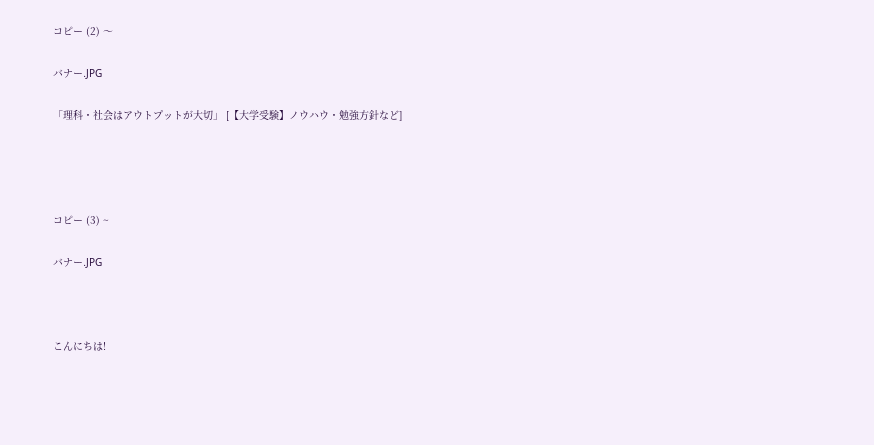コピー (2) 〜

バナー.JPG

「理科・社会はアウトプットが大切」 [【大学受験】ノウハウ・勉強方針など]




コピー (3) ~

バナー.JPG



こんにちは!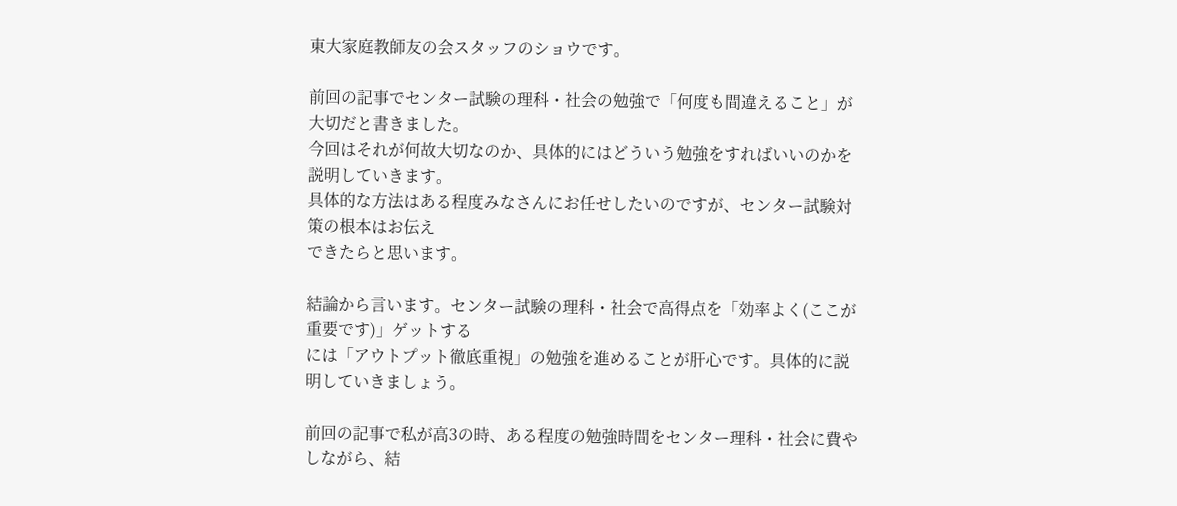東大家庭教師友の会スタッフのショウです。

前回の記事でセンター試験の理科・社会の勉強で「何度も間違えること」が大切だと書きました。
今回はそれが何故大切なのか、具体的にはどういう勉強をすればいいのかを説明していきます。
具体的な方法はある程度みなさんにお任せしたいのですが、センター試験対策の根本はお伝え
できたらと思います。

結論から言います。センター試験の理科・社会で高得点を「効率よく(ここが重要です)」ゲットする
には「アウトプット徹底重視」の勉強を進めることが肝心です。具体的に説明していきましょう。

前回の記事で私が高3の時、ある程度の勉強時間をセンター理科・社会に費やしながら、結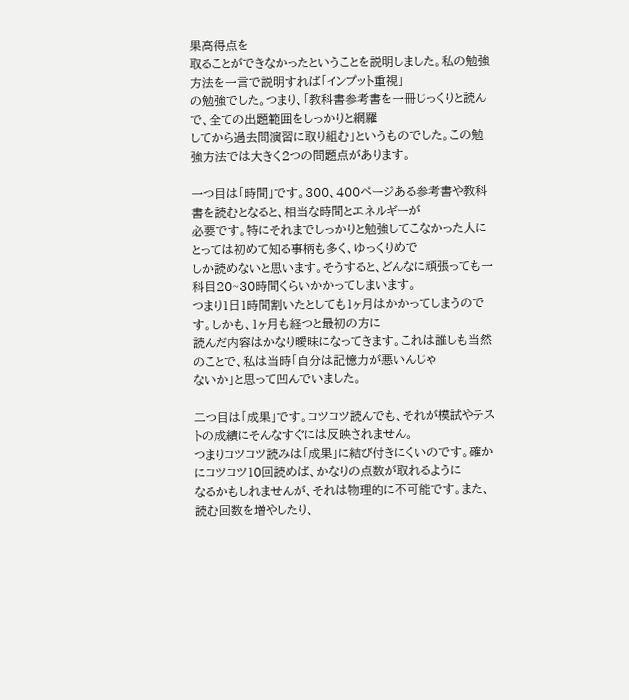果高得点を
取ることができなかったということを説明しました。私の勉強方法を一言で説明すれば「インプット重視」
の勉強でした。つまり、「教科書参考書を一冊じっくりと読んで、全ての出題範囲をしっかりと網羅
してから過去問演習に取り組む」というものでした。この勉強方法では大きく2つの問題点があります。

一つ目は「時間」です。300、400ページある参考書や教科書を読むとなると、相当な時間とエネルギーが
必要です。特にそれまでしっかりと勉強してこなかった人にとっては初めて知る事柄も多く、ゆっくりめで
しか読めないと思います。そうすると、どんなに頑張っても一科目20~30時間くらいかかってしまいます。
つまり1日1時間割いたとしても1ヶ月はかかってしまうのです。しかも、1ヶ月も経つと最初の方に
読んだ内容はかなり曖昧になってきます。これは誰しも当然のことで、私は当時「自分は記憶力が悪いんじゃ
ないか」と思って凹んでいました。

二つ目は「成果」です。コツコツ読んでも、それが模試やテストの成績にそんなすぐには反映されません。
つまりコツコツ読みは「成果」に結び付きにくいのです。確かにコツコツ10回読めば、かなりの点数が取れるように
なるかもしれませんが、それは物理的に不可能です。また、読む回数を増やしたり、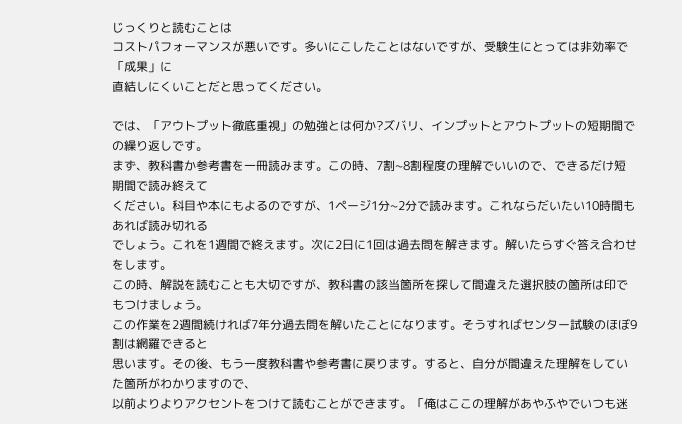じっくりと読むことは
コストパフォーマンスが悪いです。多いにこしたことはないですが、受験生にとっては非効率で「成果」に
直結しにくいことだと思ってください。

では、「アウトプット徹底重視」の勉強とは何か?ズバリ、インプットとアウトプットの短期間での繰り返しです。
まず、教科書か参考書を一冊読みます。この時、7割~8割程度の理解でいいので、できるだけ短期間で読み終えて
ください。科目や本にもよるのですが、1ページ1分~2分で読みます。これならだいたい10時間もあれば読み切れる
でしょう。これを1週間で終えます。次に2日に1回は過去問を解きます。解いたらすぐ答え合わせをします。
この時、解説を読むことも大切ですが、教科書の該当箇所を探して間違えた選択肢の箇所は印でもつけましょう。
この作業を2週間続ければ7年分過去問を解いたことになります。そうすればセンター試験のほぼ9割は網羅できると
思います。その後、もう一度教科書や参考書に戻ります。すると、自分が間違えた理解をしていた箇所がわかりますので、
以前よりよりアクセントをつけて読むことができます。「俺はここの理解があやふやでいつも迷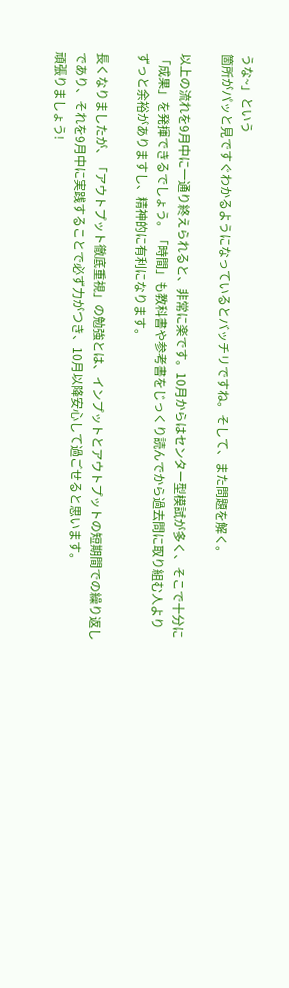うな~」という
箇所がパッと見ですぐわかるようになっているとバッチリですね。そして、また問題を解く。

以上の流れを9月中に一通り終えられると、非常に楽です。10月からはセンター型模試が多く、そこで十分に
「成果」を発揮できるでしょう。「時間」も教科書や参考書をじっくり読んでから過去問に取り組む人より
ずっと余裕がありますし、精神的に有利になります。

長くなりましたが、「アウトプット徹底重視」の勉強とは、インプットとアウトプットの短期間での繰り返し
であり、それを9月中に実践することで必ず力がつき、10月以降安心して過ごせると思います。
頑張りましょう!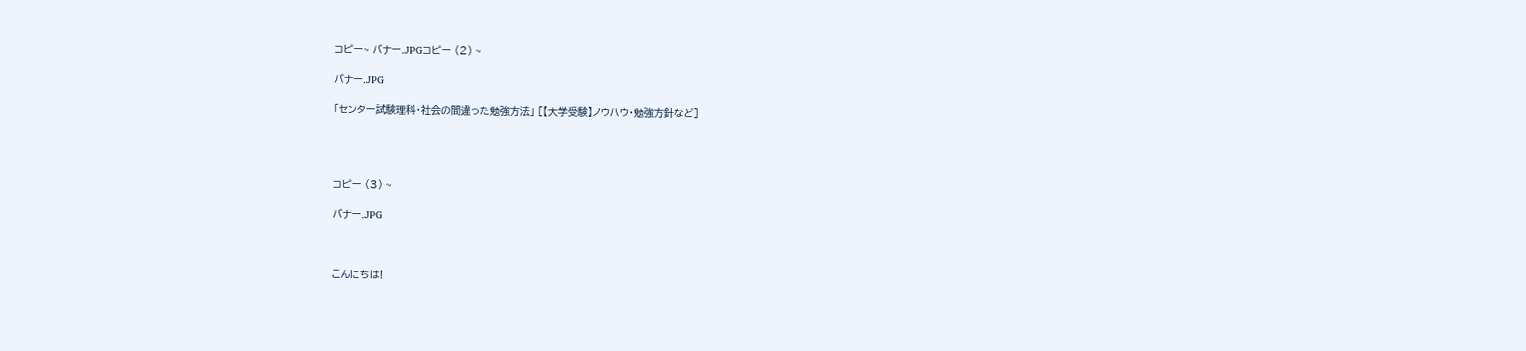コピー~ バナー.JPGコピー (2) ~

バナー.JPG

「センター試験理科・社会の間違った勉強方法」 [【大学受験】ノウハウ・勉強方針など]




コピー (3) ~

バナー.JPG



こんにちは!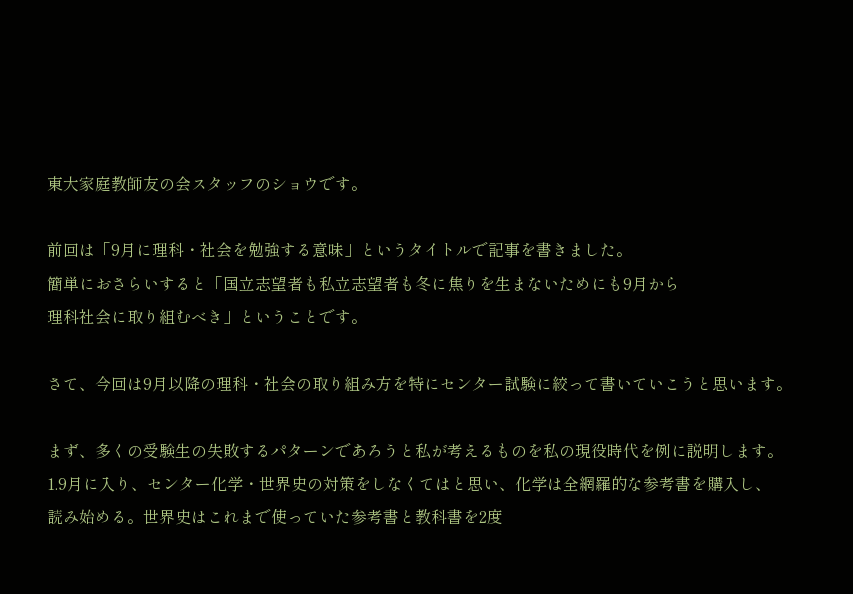東大家庭教師友の会スタッフのショウです。

前回は「9月に理科・社会を勉強する意味」というタイトルで記事を書きました。
簡単におさらいすると「国立志望者も私立志望者も冬に焦りを生まないためにも9月から
理科社会に取り組むべき」ということです。

さて、今回は9月以降の理科・社会の取り組み方を特にセンター試験に絞って書いていこうと思います。

まず、多くの受験生の失敗するパターンであろうと私が考えるものを私の現役時代を例に説明します。
1.9月に入り、センター化学・世界史の対策をしなくてはと思い、化学は全網羅的な参考書を購入し、
読み始める。世界史はこれまで使っていた参考書と教科書を2度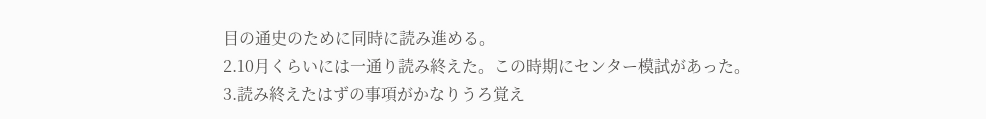目の通史のために同時に読み進める。
2.10月くらいには一通り読み終えた。この時期にセンター模試があった。
3.読み終えたはずの事項がかなりうろ覚え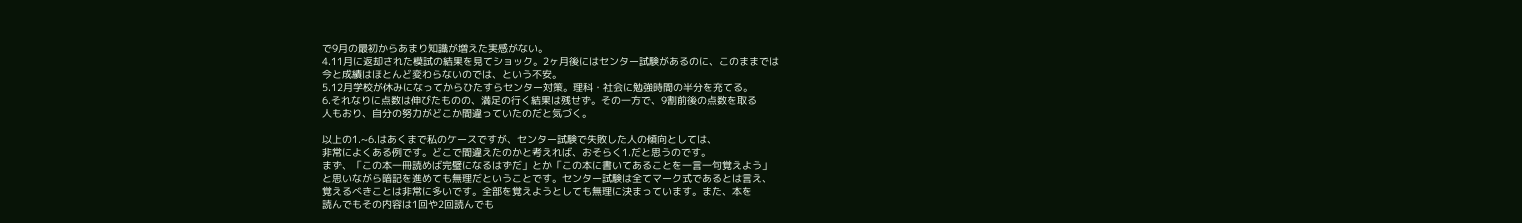で9月の最初からあまり知識が増えた実感がない。
4.11月に返却された模試の結果を見てショック。2ヶ月後にはセンター試験があるのに、このままでは
今と成績はほとんど変わらないのでは、という不安。
5.12月学校が休みになってからひたすらセンター対策。理科・社会に勉強時間の半分を充てる。
6.それなりに点数は伸びたものの、満足の行く結果は残せず。その一方で、9割前後の点数を取る
人もおり、自分の努力がどこか間違っていたのだと気づく。

以上の1.~6.はあくまで私のケースですが、センター試験で失敗した人の傾向としては、
非常によくある例です。どこで間違えたのかと考えれば、おそらく1.だと思うのです。
まず、「この本一冊読めば完璧になるはずだ」とか「この本に書いてあることを一言一句覚えよう」
と思いながら暗記を進めても無理だということです。センター試験は全てマーク式であるとは言え、
覚えるべきことは非常に多いです。全部を覚えようとしても無理に決まっています。また、本を
読んでもその内容は1回や2回読んでも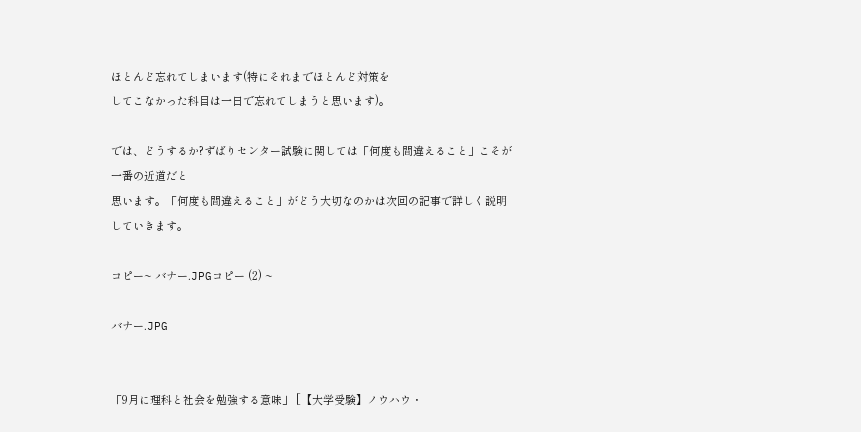ほとんど忘れてしまいます(特にそれまでほとんど対策を
してこなかった科目は一日で忘れてしまうと思います)。

では、どうするか?ずばりセンター試験に関しては「何度も間違えること」こそが一番の近道だと
思います。「何度も間違えること」がどう大切なのかは次回の記事で詳しく説明していきます。

コピー~ バナー.JPGコピー (2) ~

バナー.JPG


「9月に理科と社会を勉強する意味」 [【大学受験】ノウハウ・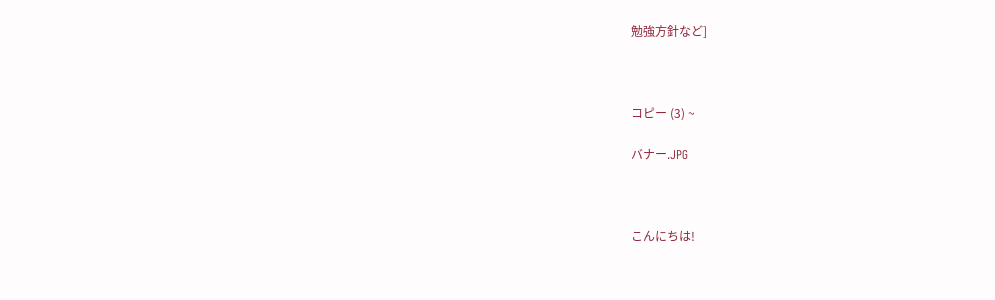勉強方針など]



コピー (3) ~

バナー.JPG



こんにちは!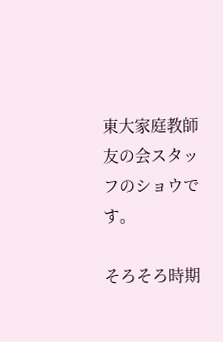東大家庭教師友の会スタッフのショウです。

そろそろ時期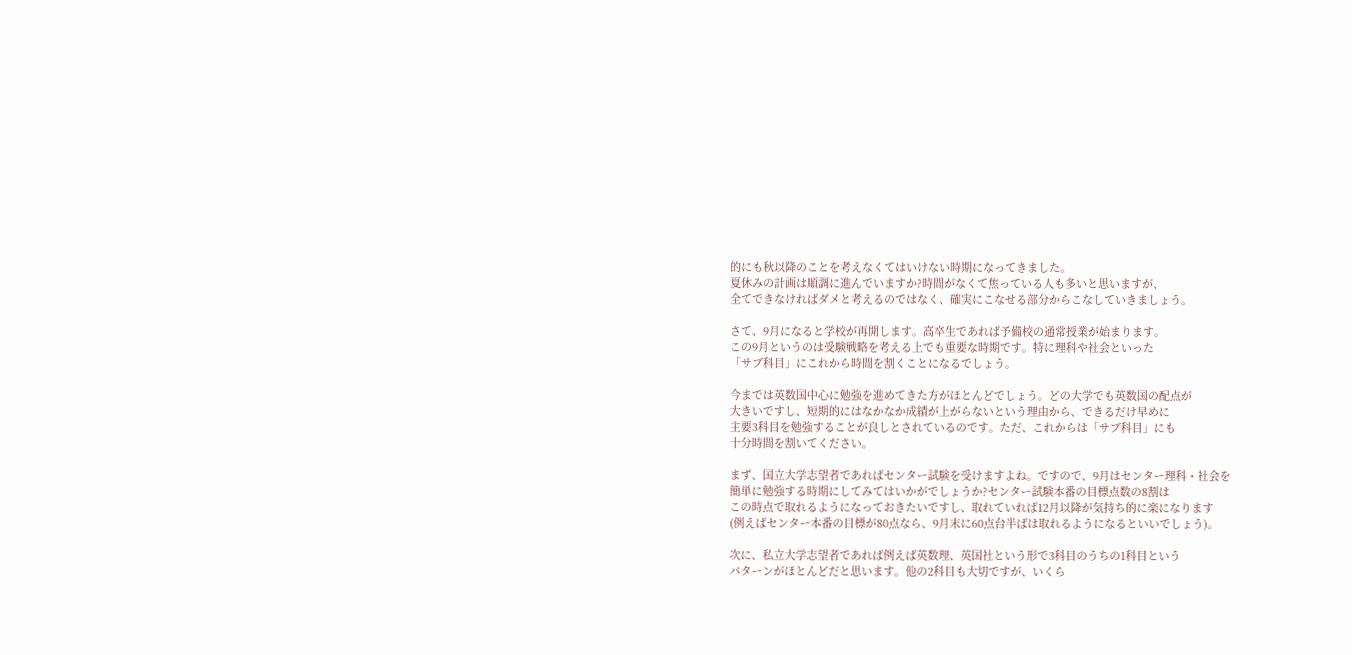的にも秋以降のことを考えなくてはいけない時期になってきました。
夏休みの計画は順調に進んでいますか?時間がなくて焦っている人も多いと思いますが、
全てできなければダメと考えるのではなく、確実にこなせる部分からこなしていきましょう。

さて、9月になると学校が再開します。高卒生であれば予備校の通常授業が始まります。
この9月というのは受験戦略を考える上でも重要な時期です。特に理科や社会といった
「サブ科目」にこれから時間を割くことになるでしょう。

今までは英数国中心に勉強を進めてきた方がほとんどでしょう。どの大学でも英数国の配点が
大きいですし、短期的にはなかなか成績が上がらないという理由から、できるだけ早めに
主要3科目を勉強することが良しとされているのです。ただ、これからは「サブ科目」にも
十分時間を割いてください。

まず、国立大学志望者であればセンター試験を受けますよね。ですので、9月はセンター理科・社会を
簡単に勉強する時期にしてみてはいかがでしょうか?センター試験本番の目標点数の8割は
この時点で取れるようになっておきたいですし、取れていれば12月以降が気持ち的に楽になります
(例えばセンター本番の目標が80点なら、9月末に60点台半ばは取れるようになるといいでしょう)。

次に、私立大学志望者であれば例えば英数理、英国社という形で3科目のうちの1科目という
パターンがほとんどだと思います。他の2科目も大切ですが、いくら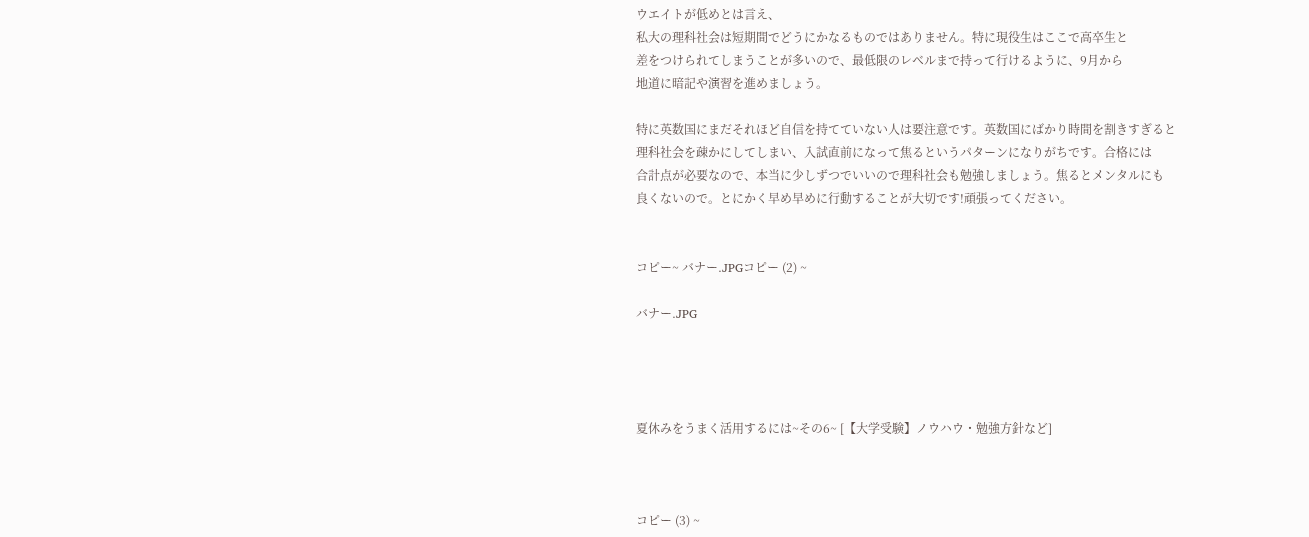ウエイトが低めとは言え、
私大の理科社会は短期間でどうにかなるものではありません。特に現役生はここで高卒生と
差をつけられてしまうことが多いので、最低限のレベルまで持って行けるように、9月から
地道に暗記や演習を進めましょう。

特に英数国にまだそれほど自信を持てていない人は要注意です。英数国にばかり時間を割きすぎると
理科社会を疎かにしてしまい、入試直前になって焦るというパターンになりがちです。合格には
合計点が必要なので、本当に少しずつでいいので理科社会も勉強しましょう。焦るとメンタルにも
良くないので。とにかく早め早めに行動することが大切です!頑張ってください。


コピー~ バナー.JPGコピー (2) ~

バナー.JPG




夏休みをうまく活用するには~その6~ [【大学受験】ノウハウ・勉強方針など]



コピー (3) ~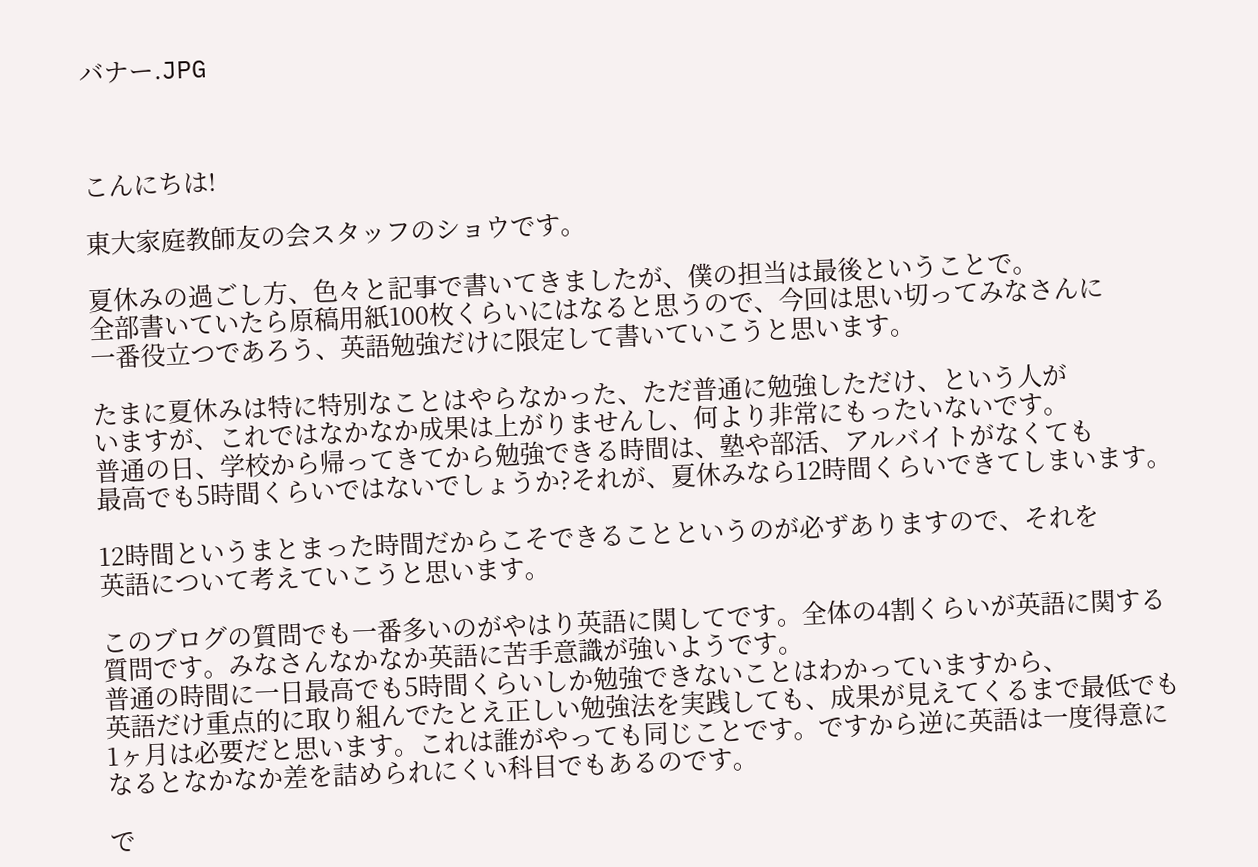バナー.JPG



こんにちは!

東大家庭教師友の会スタッフのショウです。

夏休みの過ごし方、色々と記事で書いてきましたが、僕の担当は最後ということで。
全部書いていたら原稿用紙100枚くらいにはなると思うので、今回は思い切ってみなさんに
一番役立つであろう、英語勉強だけに限定して書いていこうと思います。

たまに夏休みは特に特別なことはやらなかった、ただ普通に勉強しただけ、という人が
いますが、これではなかなか成果は上がりませんし、何より非常にもったいないです。
普通の日、学校から帰ってきてから勉強できる時間は、塾や部活、アルバイトがなくても
最高でも5時間くらいではないでしょうか?それが、夏休みなら12時間くらいできてしまいます。

12時間というまとまった時間だからこそできることというのが必ずありますので、それを
英語について考えていこうと思います。

このブログの質問でも一番多いのがやはり英語に関してです。全体の4割くらいが英語に関する
質問です。みなさんなかなか英語に苦手意識が強いようです。
普通の時間に一日最高でも5時間くらいしか勉強できないことはわかっていますから、
英語だけ重点的に取り組んでたとえ正しい勉強法を実践しても、成果が見えてくるまで最低でも
1ヶ月は必要だと思います。これは誰がやっても同じことです。ですから逆に英語は一度得意に
なるとなかなか差を詰められにくい科目でもあるのです。

で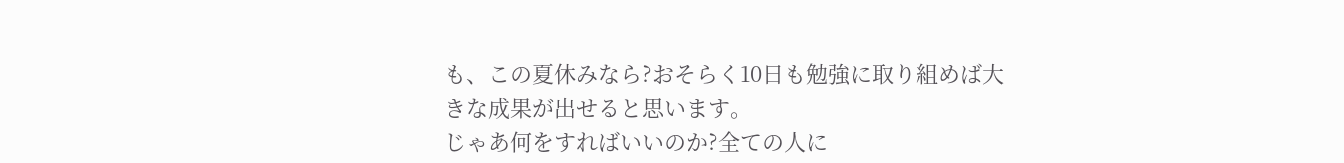も、この夏休みなら?おそらく10日も勉強に取り組めば大きな成果が出せると思います。
じゃあ何をすればいいのか?全ての人に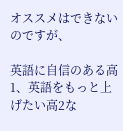オススメはできないのですが、

英語に自信のある高1、英語をもっと上げたい高2な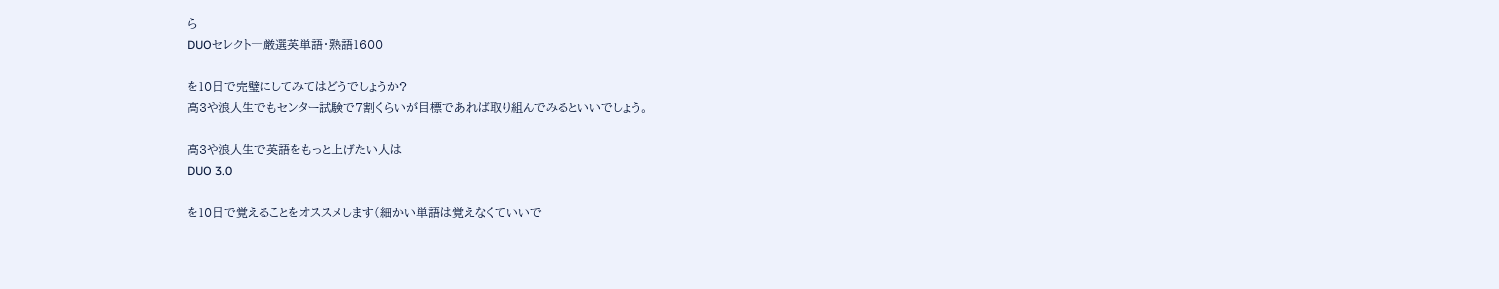ら
DUOセレクト―厳選英単語・熟語1600

を10日で完璧にしてみてはどうでしょうか?
高3や浪人生でもセンター試験で7割くらいが目標であれば取り組んでみるといいでしょう。

高3や浪人生で英語をもっと上げたい人は
DUO 3.0

を10日で覚えることをオススメします(細かい単語は覚えなくていいで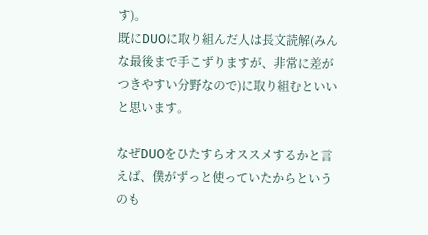す)。
既にDUOに取り組んだ人は長文読解(みんな最後まで手こずりますが、非常に差が
つきやすい分野なので)に取り組むといいと思います。

なぜDUOをひたすらオススメするかと言えば、僕がずっと使っていたからというのも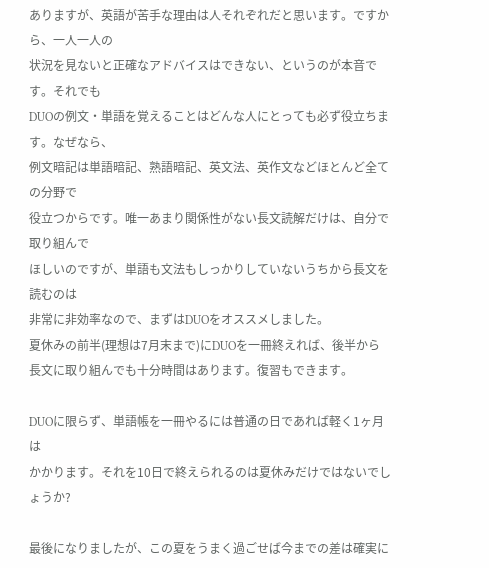ありますが、英語が苦手な理由は人それぞれだと思います。ですから、一人一人の
状況を見ないと正確なアドバイスはできない、というのが本音です。それでも
DUOの例文・単語を覚えることはどんな人にとっても必ず役立ちます。なぜなら、
例文暗記は単語暗記、熟語暗記、英文法、英作文などほとんど全ての分野で
役立つからです。唯一あまり関係性がない長文読解だけは、自分で取り組んで
ほしいのですが、単語も文法もしっかりしていないうちから長文を読むのは
非常に非効率なので、まずはDUOをオススメしました。
夏休みの前半(理想は7月末まで)にDUOを一冊終えれば、後半から
長文に取り組んでも十分時間はあります。復習もできます。

DUOに限らず、単語帳を一冊やるには普通の日であれば軽く1ヶ月は
かかります。それを10日で終えられるのは夏休みだけではないでしょうか?

最後になりましたが、この夏をうまく過ごせば今までの差は確実に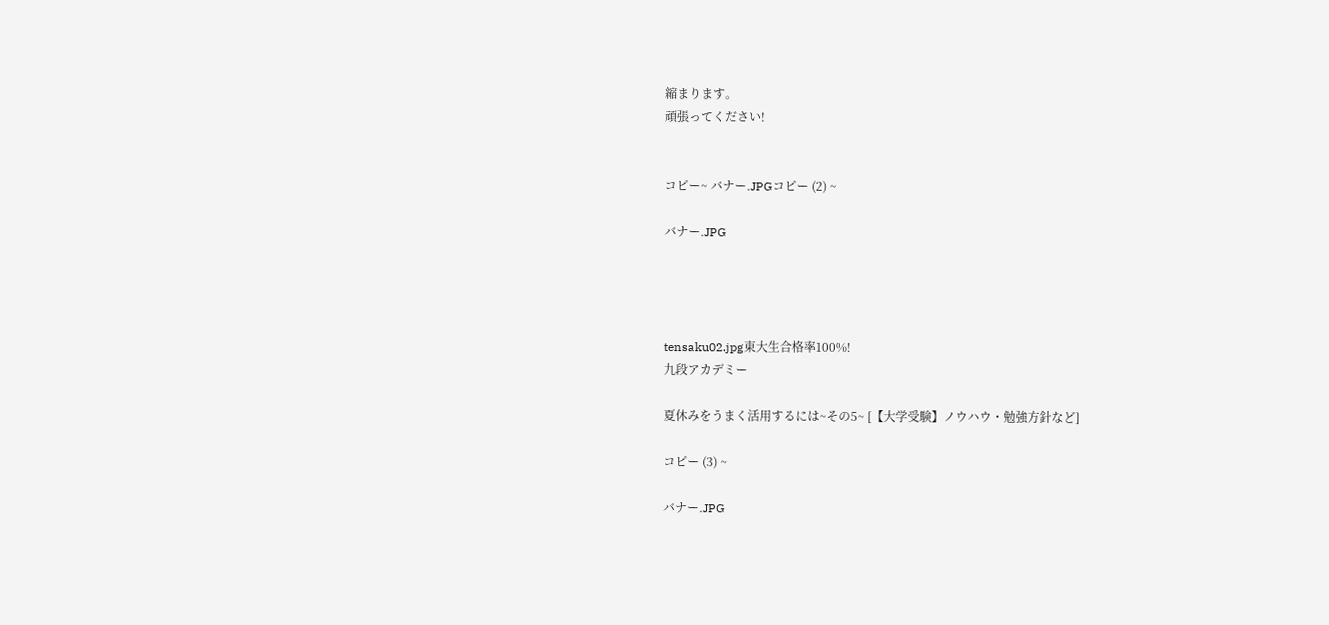縮まります。
頑張ってください!


コピー~ バナー.JPGコピー (2) ~

バナー.JPG




tensaku02.jpg東大生合格率100%!
九段アカデミー

夏休みをうまく活用するには~その5~ [【大学受験】ノウハウ・勉強方針など]

コピー (3) ~

バナー.JPG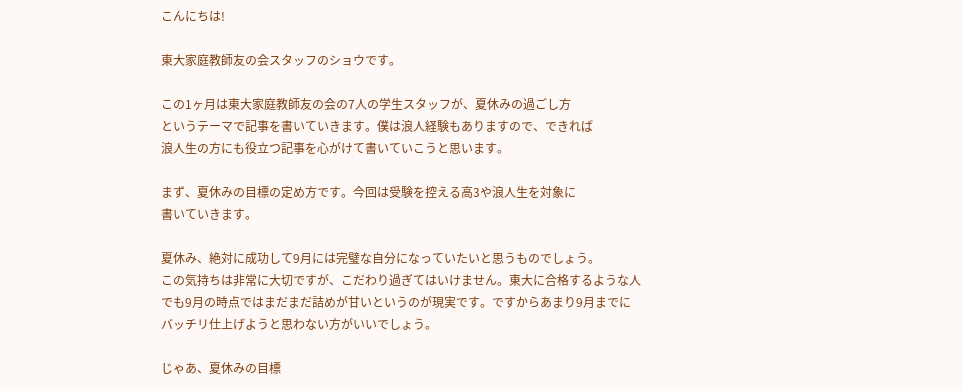こんにちは!

東大家庭教師友の会スタッフのショウです。

この1ヶ月は東大家庭教師友の会の7人の学生スタッフが、夏休みの過ごし方
というテーマで記事を書いていきます。僕は浪人経験もありますので、できれば
浪人生の方にも役立つ記事を心がけて書いていこうと思います。

まず、夏休みの目標の定め方です。今回は受験を控える高3や浪人生を対象に
書いていきます。

夏休み、絶対に成功して9月には完璧な自分になっていたいと思うものでしょう。
この気持ちは非常に大切ですが、こだわり過ぎてはいけません。東大に合格するような人
でも9月の時点ではまだまだ詰めが甘いというのが現実です。ですからあまり9月までに
バッチリ仕上げようと思わない方がいいでしょう。

じゃあ、夏休みの目標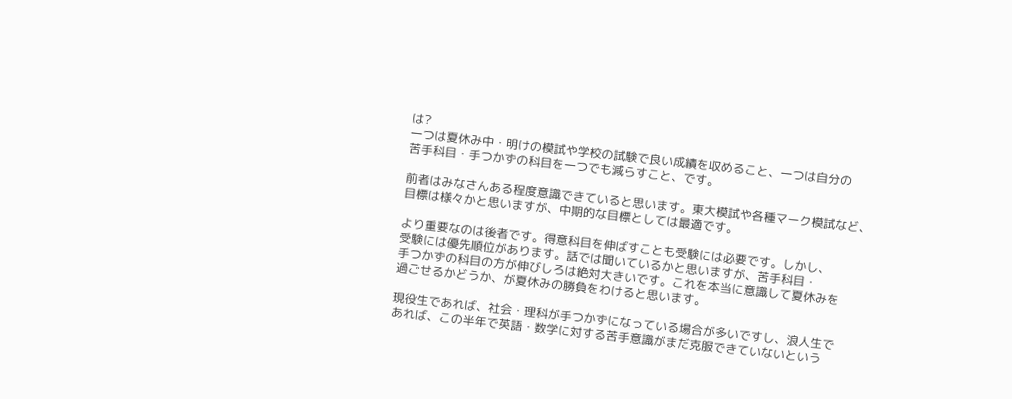は?
一つは夏休み中・明けの模試や学校の試験で良い成績を収めること、一つは自分の
苦手科目・手つかずの科目を一つでも減らすこと、です。

前者はみなさんある程度意識できていると思います。東大模試や各種マーク模試など、
目標は様々かと思いますが、中期的な目標としては最適です。

より重要なのは後者です。得意科目を伸ばすことも受験には必要です。しかし、
受験には優先順位があります。話では聞いているかと思いますが、苦手科目・
手つかずの科目の方が伸びしろは絶対大きいです。これを本当に意識して夏休みを
過ごせるかどうか、が夏休みの勝負をわけると思います。

現役生であれば、社会・理科が手つかずになっている場合が多いですし、浪人生で
あれば、この半年で英語・数学に対する苦手意識がまだ克服できていないという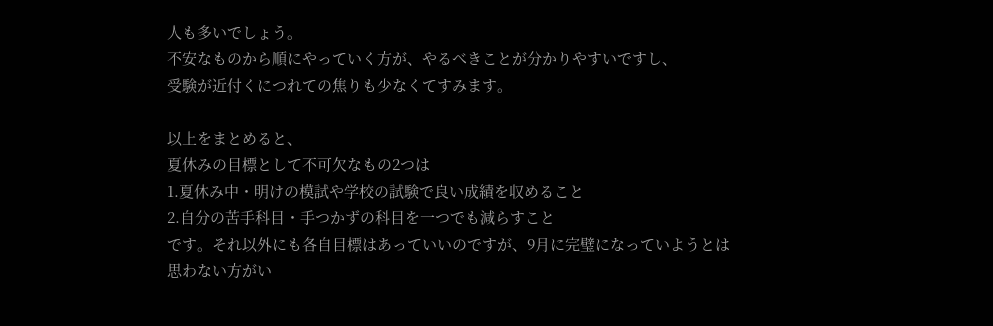人も多いでしょう。
不安なものから順にやっていく方が、やるべきことが分かりやすいですし、
受験が近付くにつれての焦りも少なくてすみます。

以上をまとめると、
夏休みの目標として不可欠なもの2つは
1.夏休み中・明けの模試や学校の試験で良い成績を収めること
2.自分の苦手科目・手つかずの科目を一つでも減らすこと
です。それ以外にも各自目標はあっていいのですが、9月に完璧になっていようとは
思わない方がい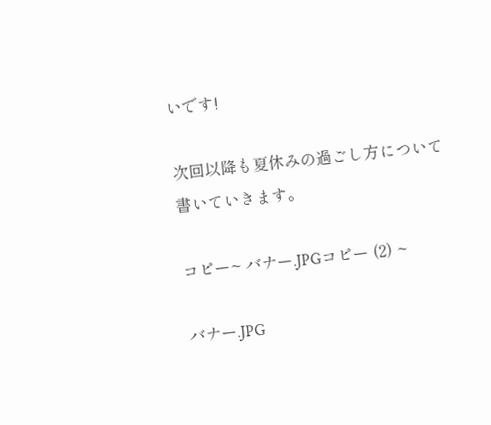いです!

次回以降も夏休みの過ごし方について書いていきます。

コピー~ バナー.JPGコピー (2) ~

バナー.JPG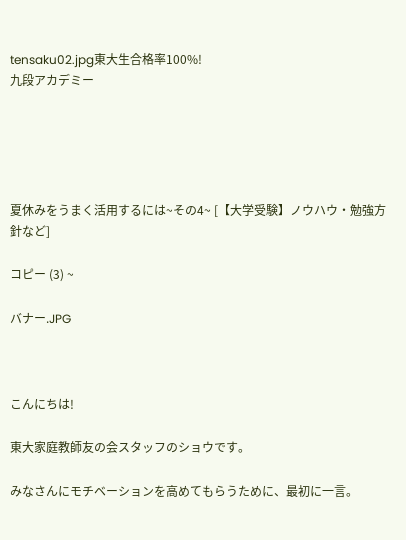tensaku02.jpg東大生合格率100%!
九段アカデミー





夏休みをうまく活用するには~その4~ [【大学受験】ノウハウ・勉強方針など]

コピー (3) ~

バナー.JPG



こんにちは!

東大家庭教師友の会スタッフのショウです。

みなさんにモチベーションを高めてもらうために、最初に一言。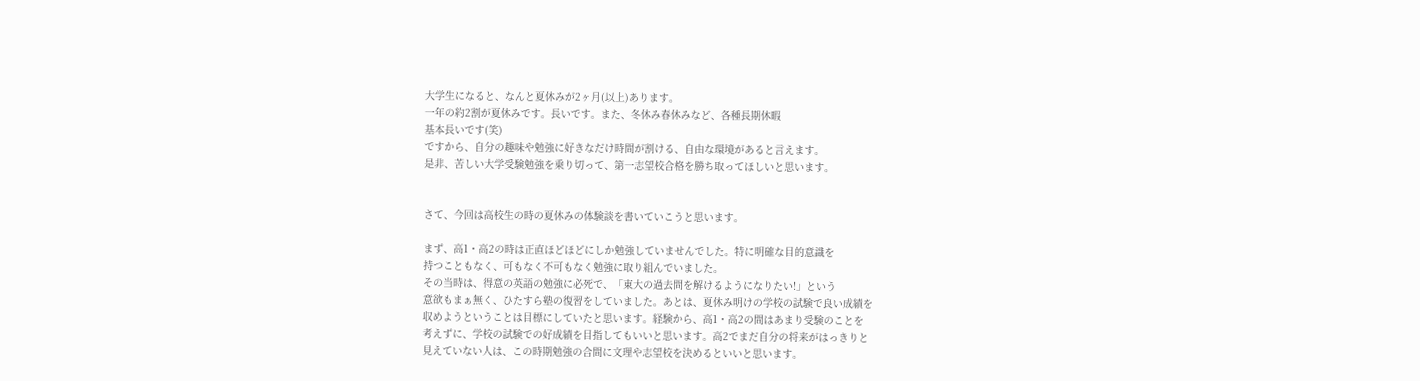大学生になると、なんと夏休みが2ヶ月(以上)あります。
一年の約2割が夏休みです。長いです。また、冬休み春休みなど、各種長期休暇
基本長いです(笑)
ですから、自分の趣味や勉強に好きなだけ時間が割ける、自由な環境があると言えます。
是非、苦しい大学受験勉強を乗り切って、第一志望校合格を勝ち取ってほしいと思います。


さて、今回は高校生の時の夏休みの体験談を書いていこうと思います。

まず、高1・高2の時は正直ほどほどにしか勉強していませんでした。特に明確な目的意識を
持つこともなく、可もなく不可もなく勉強に取り組んでいました。
その当時は、得意の英語の勉強に必死で、「東大の過去問を解けるようになりたい!」という
意欲もまぁ無く、ひたすら塾の復習をしていました。あとは、夏休み明けの学校の試験で良い成績を
収めようということは目標にしていたと思います。経験から、高1・高2の間はあまり受験のことを
考えずに、学校の試験での好成績を目指してもいいと思います。高2でまだ自分の将来がはっきりと
見えていない人は、この時期勉強の合間に文理や志望校を決めるといいと思います。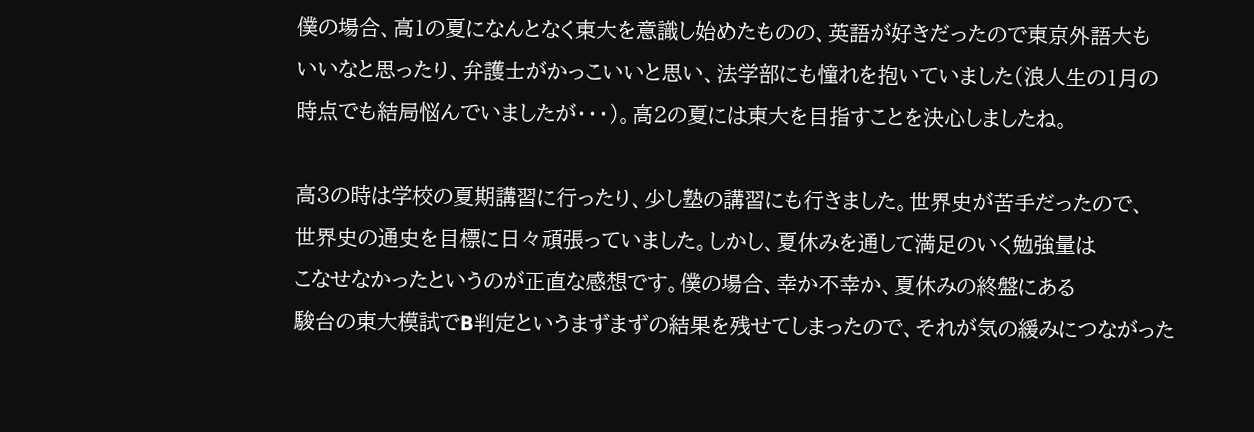僕の場合、高1の夏になんとなく東大を意識し始めたものの、英語が好きだったので東京外語大も
いいなと思ったり、弁護士がかっこいいと思い、法学部にも憧れを抱いていました(浪人生の1月の
時点でも結局悩んでいましたが・・・)。高2の夏には東大を目指すことを決心しましたね。

高3の時は学校の夏期講習に行ったり、少し塾の講習にも行きました。世界史が苦手だったので、
世界史の通史を目標に日々頑張っていました。しかし、夏休みを通して満足のいく勉強量は
こなせなかったというのが正直な感想です。僕の場合、幸か不幸か、夏休みの終盤にある
駿台の東大模試でB判定というまずまずの結果を残せてしまったので、それが気の緩みにつながった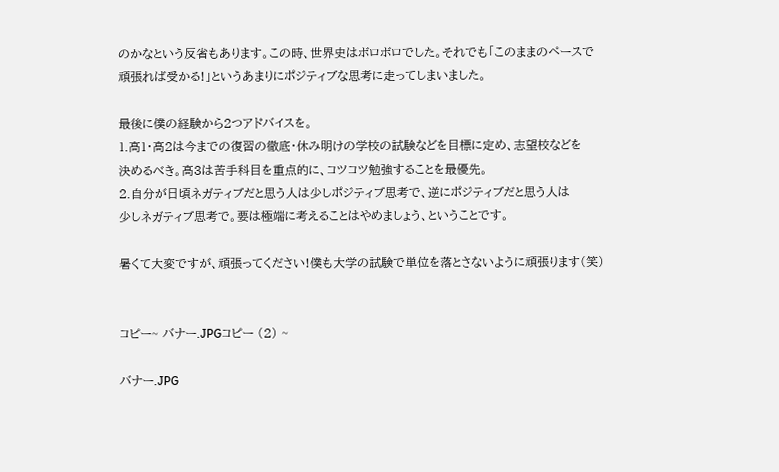のかなという反省もあります。この時、世界史はボロボロでした。それでも「このままのペースで
頑張れば受かる!」というあまりにポジティブな思考に走ってしまいました。

最後に僕の経験から2つアドバイスを。
1.高1・高2は今までの復習の徹底・休み明けの学校の試験などを目標に定め、志望校などを
決めるべき。高3は苦手科目を重点的に、コツコツ勉強することを最優先。
2.自分が日頃ネガティブだと思う人は少しポジティブ思考で、逆にポジティブだと思う人は
少しネガティブ思考で。要は極端に考えることはやめましょう、ということです。

暑くて大変ですが、頑張ってください!僕も大学の試験で単位を落とさないように頑張ります(笑)


コピー~ バナー.JPGコピー (2) ~

バナー.JPG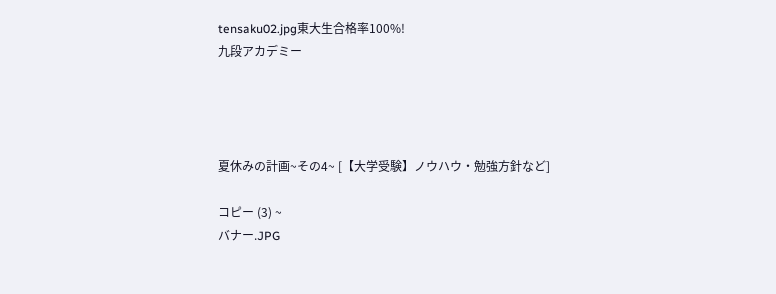tensaku02.jpg東大生合格率100%!
九段アカデミー




夏休みの計画~その4~ [【大学受験】ノウハウ・勉強方針など]

コピー (3) ~
バナー.JPG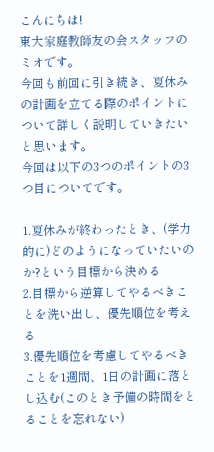こんにちは!
東大家庭教師友の会スタッフのミオです。
今回も前回に引き続き、夏休みの計画を立てる際のポイントについて詳しく説明していきたいと思います。
今回は以下の3つのポイントの3つ目についてです。

1.夏休みが終わったとき、(学力的に)どのようになっていたいのか?という目標から決める
2.目標から逆算してやるべきことを洗い出し、優先順位を考える
3.優先順位を考慮してやるべきことを1週間、1日の計画に落とし込む(このとき予備の時間をとることを忘れない)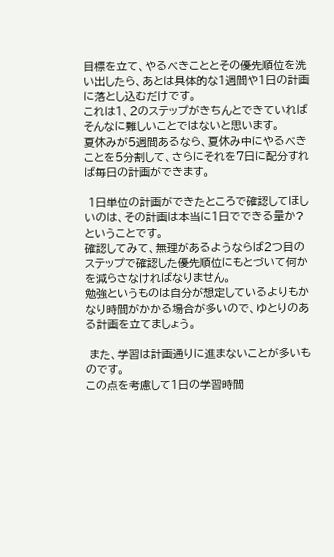目標を立て、やるべきこととその優先順位を洗い出したら、あとは具体的な1週間や1日の計画に落とし込むだけです。
これは1、2のステップがきちんとできていればそんなに難しいことではないと思います。
夏休みが5週間あるなら、夏休み中にやるべきことを5分割して、さらにそれを7日に配分すれば毎日の計画ができます。

 1日単位の計画ができたところで確認してほしいのは、その計画は本当に1日でできる量か?ということです。
確認してみて、無理があるようならば2つ目のステップで確認した優先順位にもとづいて何かを減らさなければなりません。
勉強というものは自分が想定しているよりもかなり時間がかかる場合が多いので、ゆとりのある計画を立てましょう。

 また、学習は計画通りに進まないことが多いものです。
この点を考慮して1日の学習時間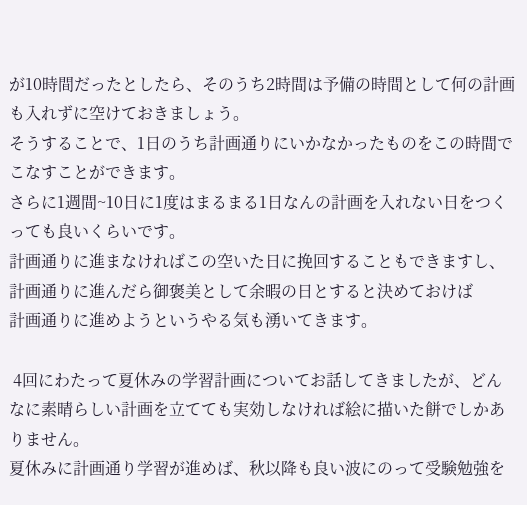が10時間だったとしたら、そのうち2時間は予備の時間として何の計画も入れずに空けておきましょう。
そうすることで、1日のうち計画通りにいかなかったものをこの時間でこなすことができます。
さらに1週間~10日に1度はまるまる1日なんの計画を入れない日をつくっても良いくらいです。
計画通りに進まなければこの空いた日に挽回することもできますし、計画通りに進んだら御褒美として余暇の日とすると決めておけば
計画通りに進めようというやる気も湧いてきます。

 4回にわたって夏休みの学習計画についてお話してきましたが、どんなに素晴らしい計画を立てても実効しなければ絵に描いた餅でしかありません。
夏休みに計画通り学習が進めば、秋以降も良い波にのって受験勉強を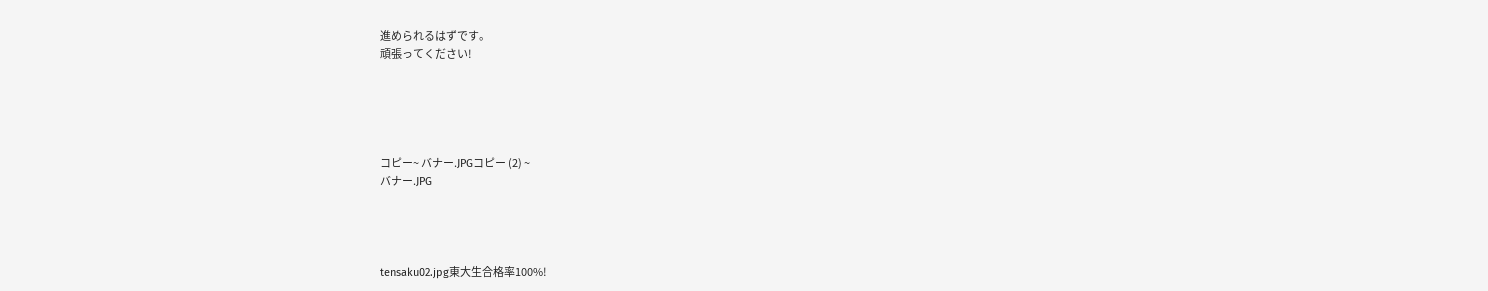進められるはずです。
頑張ってください!





コピー~ バナー.JPGコピー (2) ~
バナー.JPG




tensaku02.jpg東大生合格率100%!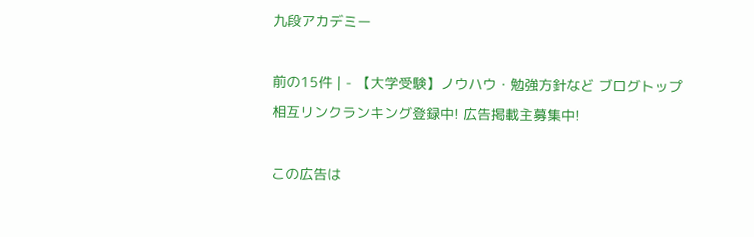九段アカデミー

前の15件 | - 【大学受験】ノウハウ・勉強方針など ブログトップ
相互リンクランキング登録中! 広告掲載主募集中!

この広告は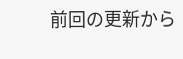前回の更新から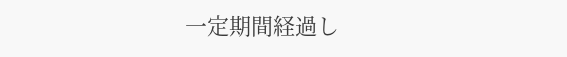一定期間経過し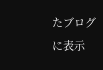たブログに表示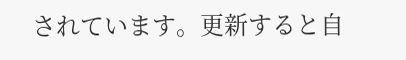されています。更新すると自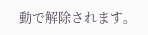動で解除されます。